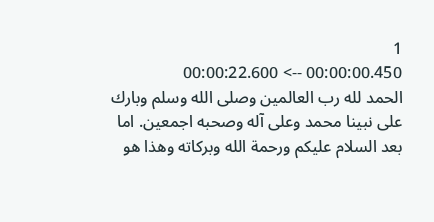1
00:00:00.450 --> 00:00:22.600
الحمد لله رب العالمين وصلى الله وسلم وبارك على نبينا محمد وعلى آله وصحبه اجمعين. اما بعد السلام عليكم ورحمة الله وبركاته وهذا هو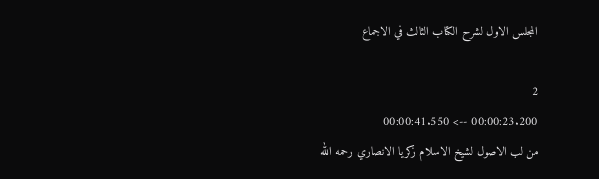المجلس الاول لشرح الكتاب الثالث في الاجماع

2
00:00:23.200 --> 00:00:41.550
من لب الاصول لشيخ الاسلام زكريا الانصاري رحمه الله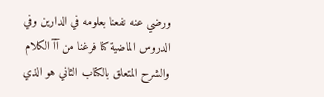ورضي عنه نفعنا بعلومه في الدارين وفي الدروس الماضية كنا فرغنا من آآ الكلام والشرح المتعلق بالكتاب الثاني هو الذي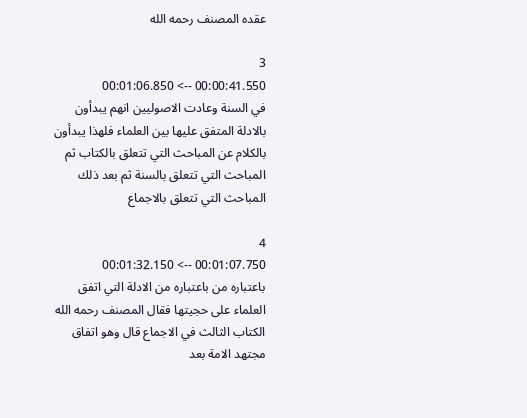عقده المصنف رحمه الله

3
00:00:41.550 --> 00:01:06.850
في السنة وعادت الاصوليين انهم يبدأون بالادلة المتفق عليها بين العلماء فلهذا يبدأون بالكلام عن المباحث التي تتعلق بالكتاب ثم المباحث التي تتعلق بالسنة ثم بعد ذلك المباحث التي تتعلق بالاجماع

4
00:01:07.750 --> 00:01:32.150
باعتباره من باعتباره من الادلة التي اتفق العلماء على حجيتها فقال المصنف رحمه الله الكتاب الثالث في الاجماع قال وهو اتفاق مجتهد الامة بعد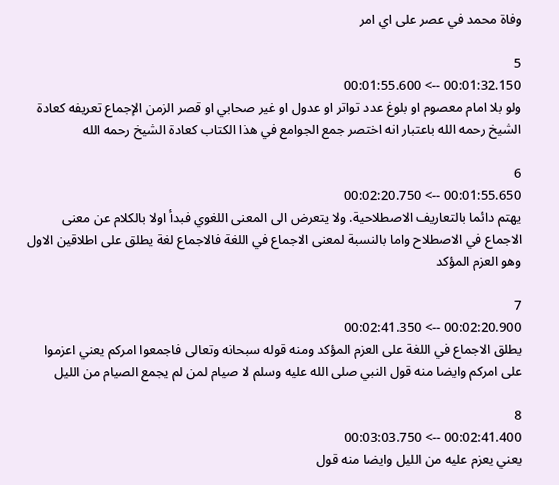وفاة محمد في عصر على اي امر

5
00:01:32.150 --> 00:01:55.600
ولو بلا امام معصوم او بلوغ عدد تواتر او عدول او غير صحابي او قصر الزمن الإجماع تعريفه كعادة الشيخ رحمه الله باعتبار انه اختصر جمع الجوامع في هذا الكتاب كعادة الشيخ رحمه الله

6
00:01:55.650 --> 00:02:20.750
يهتم دائما بالتعاريف الاصطلاحية. ولا يتعرض الى المعنى اللغوي فبدأ اولا بالكلام عن معنى الاجماع في الاصطلاح واما بالنسبة لمعنى الاجماع في اللغة فالاجماع لغة يطلق على اطلاقين الاول وهو العزم المؤكد

7
00:02:20.900 --> 00:02:41.350
يطلق الاجماع في اللغة على العزم المؤكد ومنه قوله سبحانه وتعالى فاجمعوا امركم يعني اعزموا على امركم وايضا منه قول النبي صلى الله عليه وسلم لا صيام لمن لم يجمع الصيام من الليل

8
00:02:41.400 --> 00:03:03.750
يعني يعزم عليه من الليل وايضا منه قول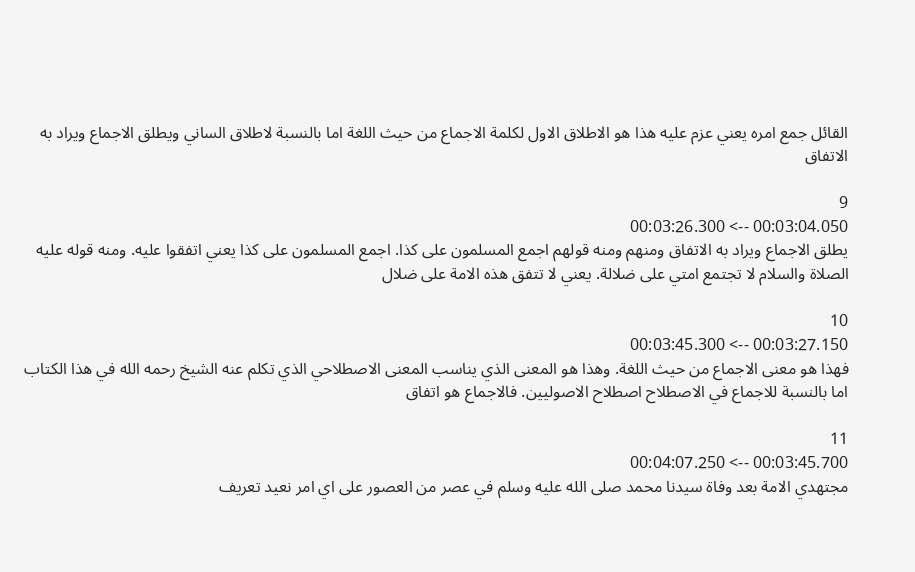القائل جمع امره يعني عزم عليه هذا هو الاطلاق الاول لكلمة الاجماع من حيث اللغة اما بالنسبة لاطلاق الساني ويطلق الاجماع ويراد به الاتفاق

9
00:03:04.050 --> 00:03:26.300
يطلق الاجماع ويراد به الاتفاق ومنهم ومنه قولهم اجمع المسلمون على كذا. اجمع المسلمون على كذا يعني اتفقوا عليه. ومنه قوله عليه الصلاة والسلام لا تجتمع امتي على ضلالة. يعني لا تتفق هذه الامة على ضلال

10
00:03:27.150 --> 00:03:45.300
فهذا هو معنى الاجماع من حيث اللغة. وهذا هو المعنى الذي يناسب المعنى الاصطلاحي الذي تكلم عنه الشيخ رحمه الله في هذا الكتاب  اما بالنسبة للاجماع في الاصطلاح اصطلاح الاصوليين. فالاجماع هو اتفاق

11
00:03:45.700 --> 00:04:07.250
مجتهدي الامة بعد وفاة سيدنا محمد صلى الله عليه وسلم في عصر من العصور على اي امر نعيد تعريف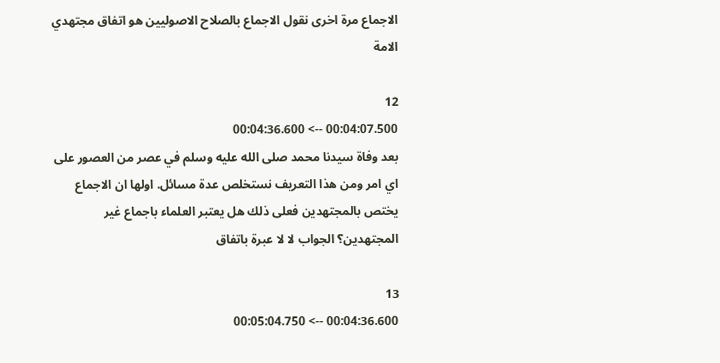الاجماع مرة اخرى نقول الاجماع بالصلاح الاصوليين هو اتفاق مجتهدي الامة

12
00:04:07.500 --> 00:04:36.600
بعد وفاة سيدنا محمد صلى الله عليه وسلم في عصر من العصور على اي امر ومن هذا التعريف نستخلص عدة مسائل. اولها ان الاجماع يختص بالمجتهدين فعلى ذلك هل يعتبر العلماء باجماع غير المجتهدين؟ الجواب لا لا عبرة باتفاق

13
00:04:36.600 --> 00:05:04.750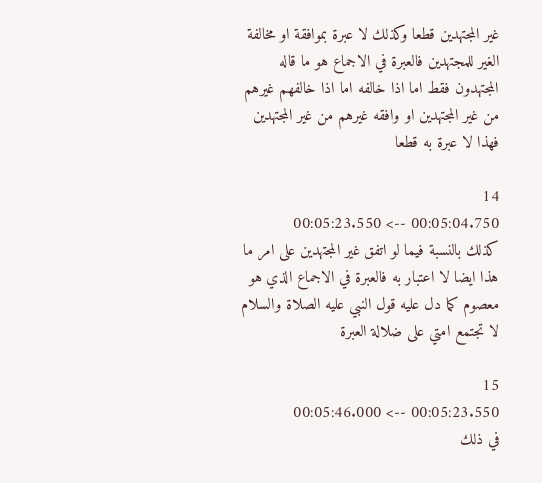غير المجتهدين قطعا وكذلك لا عبرة بموافقة او مخالفة الغير للمجتهدين فالعبرة في الاجماع هو ما قاله المجتهدون فقط اما اذا خالفه اما اذا خالفهم غيرهم من غير المجتهدين او وافقه غيرهم من غير المجتهدين فهذا لا عبرة به قطعا

14
00:05:04.750 --> 00:05:23.550
كذلك بالنسبة فيما لو اتفق غير المجتهدين على امر ما هذا ايضا لا اعتبار به فالعبرة في الاجماع الذي هو معصوم كما دل عليه قول النبي عليه الصلاة والسلام لا تجتمع امتي على ضلالة العبرة

15
00:05:23.550 --> 00:05:46.000
في ذلك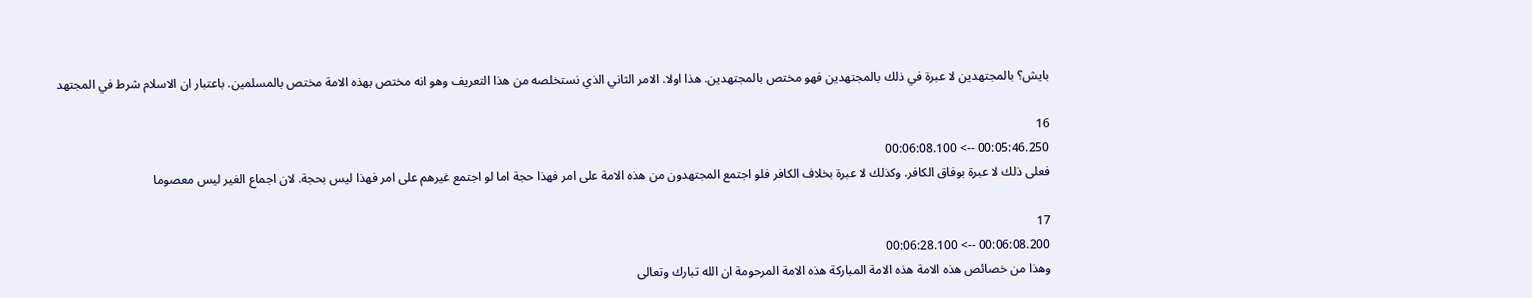بايش؟ بالمجتهدين لا عبرة في ذلك بالمجتهدين فهو مختص بالمجتهدين. هذا اولا. الامر الثاني الذي نستخلصه من هذا التعريف وهو انه مختص بهذه الامة مختص بالمسلمين. باعتبار ان الاسلام شرط في المجتهد

16
00:05:46.250 --> 00:06:08.100
فعلى ذلك لا عبرة بوفاق الكافر. وكذلك لا عبرة بخلاف الكافر فلو اجتمع المجتهدون من هذه الامة على امر فهذا حجة اما لو اجتمع غيرهم على امر فهذا ليس بحجة. لان اجماع الغير ليس معصوما

17
00:06:08.200 --> 00:06:28.100
وهذا من خصائص هذه الامة هذه الامة المباركة هذه الامة المرحومة ان الله تبارك وتعالى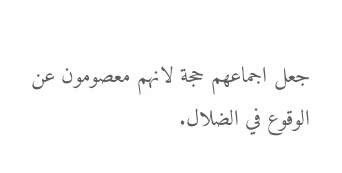جعل اجماعهم حجة لانهم معصومون عن الوقوع في الضلال.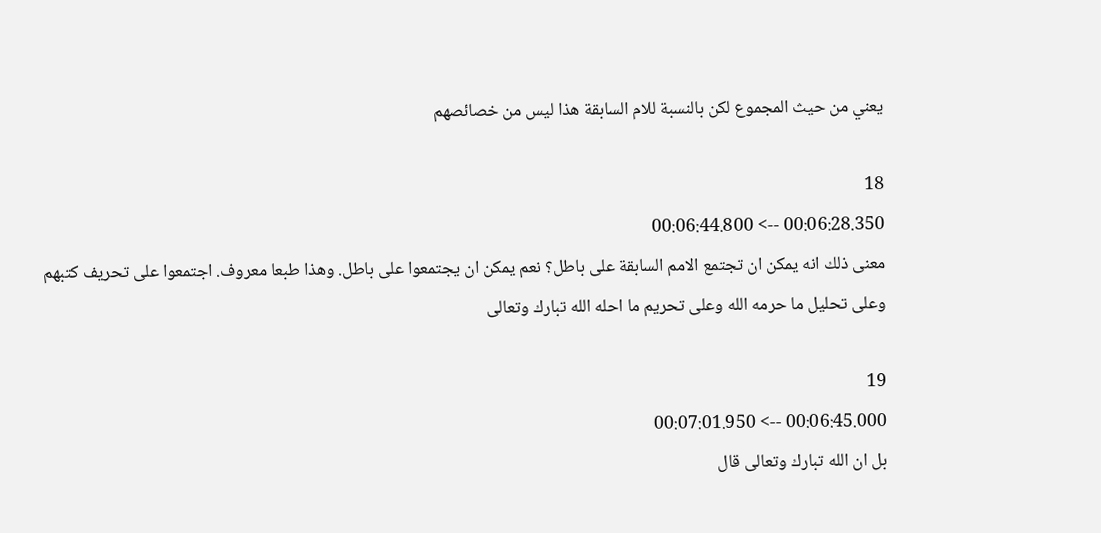يعني من حيث المجموع لكن بالنسبة للام السابقة هذا ليس من خصائصهم

18
00:06:28.350 --> 00:06:44.800
معنى ذلك انه يمكن ان تجتمع الامم السابقة على باطل؟ نعم يمكن ان يجتمعوا على باطل. وهذا طبعا معروف. اجتمعوا على تحريف كتبهم وعلى تحليل ما حرمه الله وعلى تحريم ما احله الله تبارك وتعالى

19
00:06:45.000 --> 00:07:01.950
بل ان الله تبارك وتعالى قال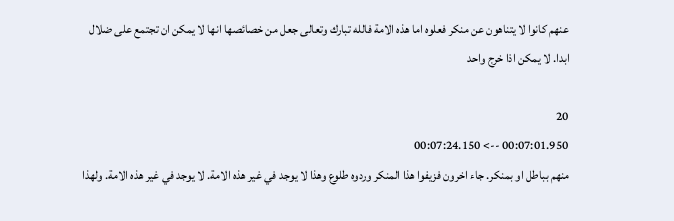عنهم كانوا لا يتناهون عن منكر فعلوه اما هذه الامة فالله تبارك وتعالى جعل من خصائصها انها لا يمكن ان تجتمع على ضلال ابدا. لا يمكن اذا خرج واحد

20
00:07:01.950 --> 00:07:24.150
منهم بباطل او بمنكر. جاء اخرون فزيفوا هذا المنكر وردوه طلوع وهذا لا يوجد في غير هذه الامة. لا يوجد في غير هذه الامة. ولهذا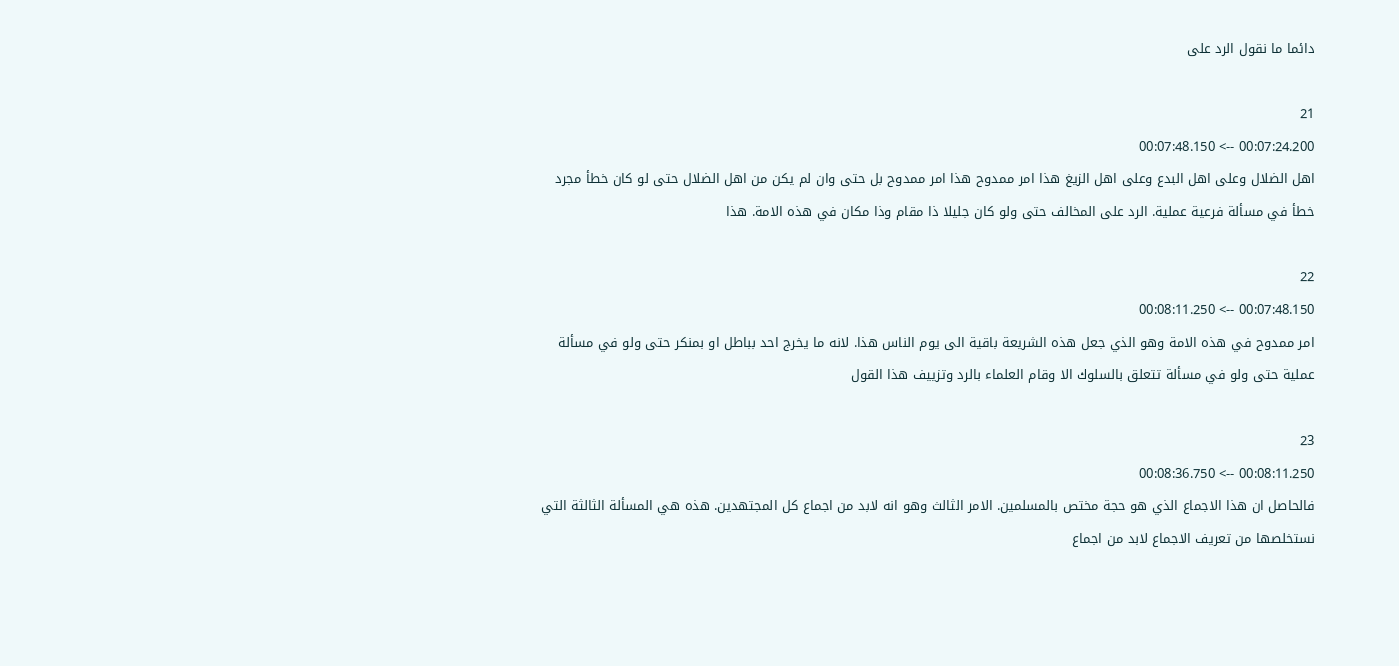دائما ما نقول الرد على

21
00:07:24.200 --> 00:07:48.150
اهل الضلال وعلى اهل البدع وعلى اهل الزيغ هذا امر ممدوح هذا امر ممدوح بل حتى وان لم يكن من اهل الضلال حتى لو كان خطأ مجرد خطأ في مسألة فرعية عملية. الرد على المخالف حتى ولو كان جليلا ذا مقام وذا مكان في هذه الامة. هذا

22
00:07:48.150 --> 00:08:11.250
امر ممدوح في هذه الامة وهو الذي جعل هذه الشريعة باقية الى يوم الناس هذا. لانه ما يخرج احد بباطل او بمنكر حتى ولو في مسألة عملية حتى ولو في مسألة تتعلق بالسلوك الا وقام العلماء بالرد وتزييف هذا القول

23
00:08:11.250 --> 00:08:36.750
فالحاصل ان هذا الاجماع الذي هو حجة مختص بالمسلمين. الامر الثالث وهو انه لابد من اجماع كل المجتهدين. هذه هي المسألة الثالثة التي نستخلصها من تعريف الاجماع لابد من اجماع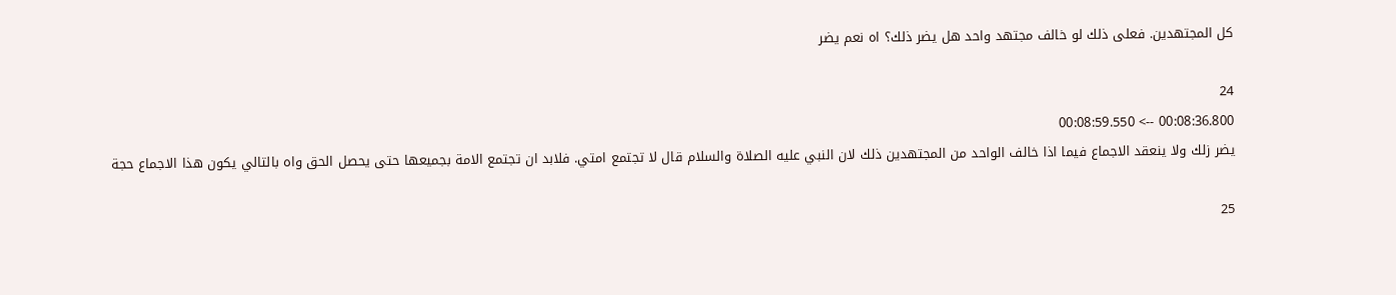كل المجتهدين. فعلى ذلك لو خالف مجتهد واحد هل يضر ذلك؟ اه نعم يضر

24
00:08:36.800 --> 00:08:59.550
يضر زلك ولا ينعقد الاجماع فيما اذا خالف الواحد من المجتهدين ذلك لان النبي عليه الصلاة والسلام قال لا تجتمع امتي. فلابد ان تجتمع الامة بجميعها حتى يحصل الحق واه بالتالي يكون هذا الاجماع حجة

25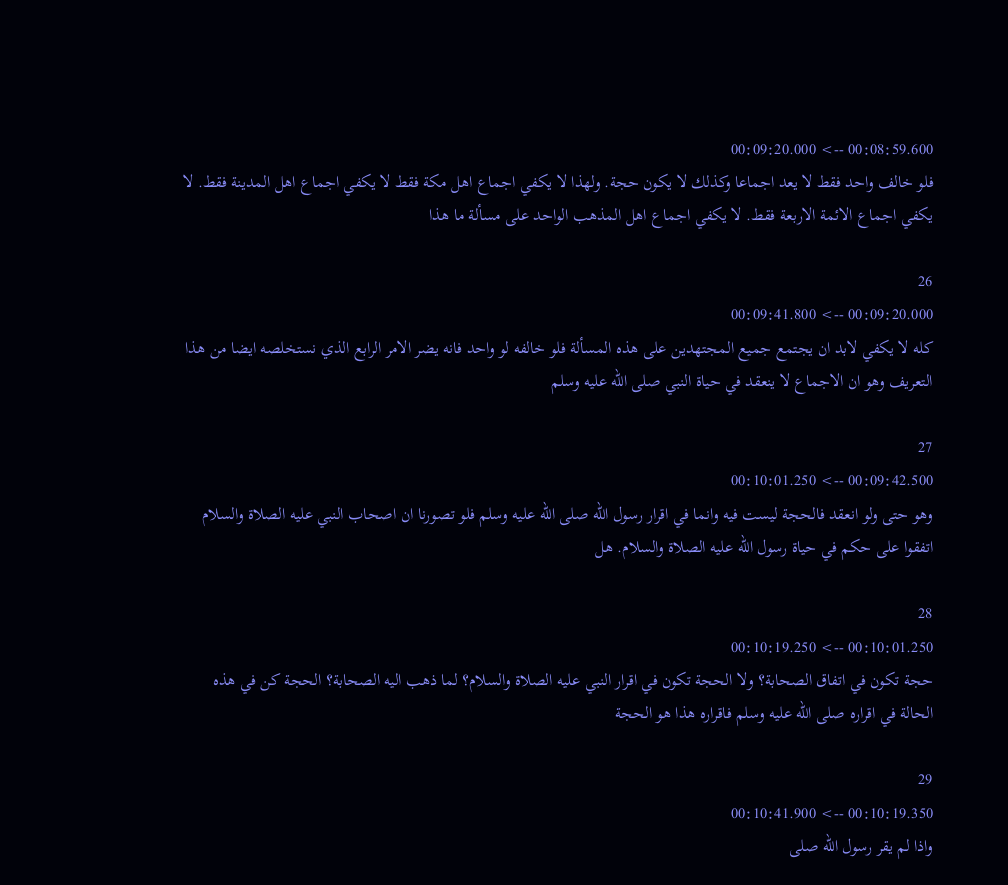00:08:59.600 --> 00:09:20.000
فلو خالف واحد فقط لا يعد اجماعا وكذلك لا يكون حجة. ولهذا لا يكفي اجماع اهل مكة فقط لا يكفي اجماع اهل المدينة فقط. لا يكفي اجماع الائمة الاربعة فقط. لا يكفي اجماع اهل المذهب الواحد على مسألة ما هذا

26
00:09:20.000 --> 00:09:41.800
كله لا يكفي لابد ان يجتمع جميع المجتهدين على هذه المسألة فلو خالفه لو واحد فانه يضر الامر الرابع الذي نستخلصه ايضا من هذا التعريف وهو ان الاجماع لا ينعقد في حياة النبي صلى الله عليه وسلم

27
00:09:42.500 --> 00:10:01.250
وهو حتى ولو انعقد فالحجة ليست فيه وانما في اقرار رسول الله صلى الله عليه وسلم فلو تصورنا ان اصحاب النبي عليه الصلاة والسلام اتفقوا على حكم في حياة رسول الله عليه الصلاة والسلام. هل

28
00:10:01.250 --> 00:10:19.250
حجة تكون في اتفاق الصحابة؟ ولا الحجة تكون في اقرار النبي عليه الصلاة والسلام؟ لما ذهب اليه الصحابة؟ الحجة كن في هذه الحالة في اقراره صلى الله عليه وسلم فاقراره هذا هو الحجة

29
00:10:19.350 --> 00:10:41.900
واذا لم يقر رسول الله صلى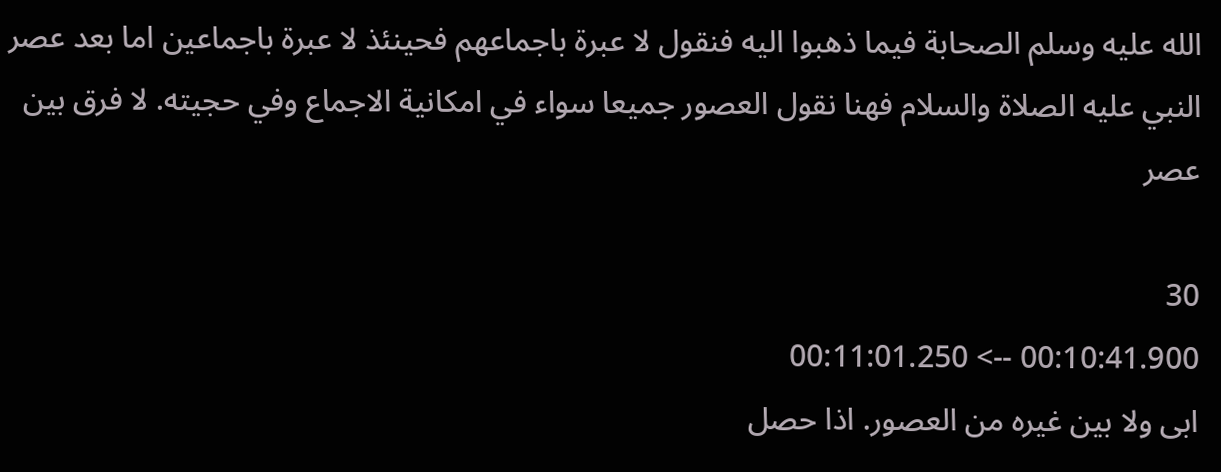الله عليه وسلم الصحابة فيما ذهبوا اليه فنقول لا عبرة باجماعهم فحينئذ لا عبرة باجماعين اما بعد عصر النبي عليه الصلاة والسلام فهنا نقول العصور جميعا سواء في امكانية الاجماع وفي حجيته. لا فرق بين عصر

30
00:10:41.900 --> 00:11:01.250
ابى ولا بين غيره من العصور. اذا حصل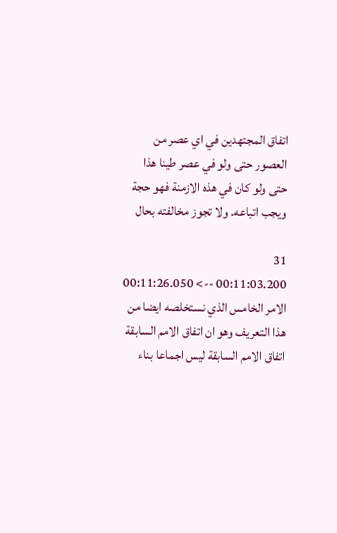اتفاق المجتهدين في اي عصر من العصور حتى ولو في عصر طينا هذا حتى ولو كان في هذه الازمنة فهو حجة ويجب اتباعه. ولا تجوز مخالفته بحال

31
00:11:03.200 --> 00:11:26.050
الامر الخامس الذي نستخلصه ايضا من هذا التعريف وهو ان اتفاق الامم السابقة اتفاق الامم السابقة ليس اجماعا بناء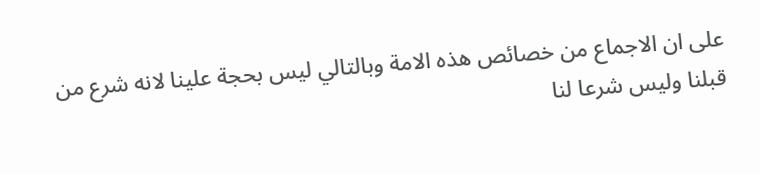على ان الاجماع من خصائص هذه الامة وبالتالي ليس بحجة علينا لانه شرع من قبلنا وليس شرعا لنا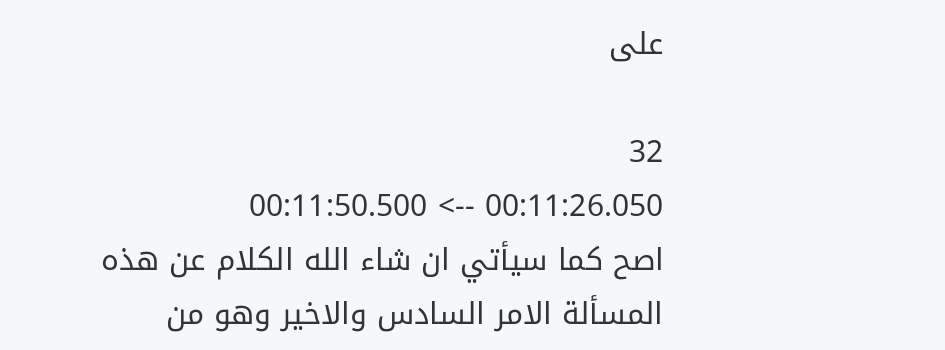على

32
00:11:26.050 --> 00:11:50.500
اصح كما سيأتي ان شاء الله الكلام عن هذه المسألة الامر السادس والاخير وهو من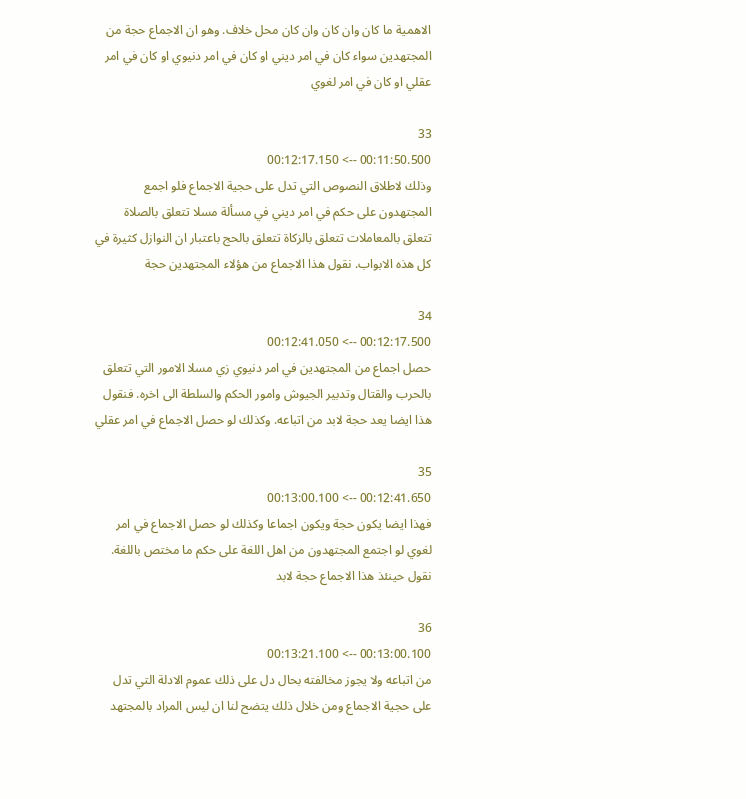الاهمية ما كان وان كان وان كان محل خلاف. وهو ان الاجماع حجة من المجتهدين سواء كان في امر ديني او كان في امر دنيوي او كان في امر عقلي او كان في امر لغوي

33
00:11:50.500 --> 00:12:17.150
وذلك لاطلاق النصوص التي تدل على حجية الاجماع فلو اجمع المجتهدون على حكم في امر ديني في مسألة مسلا تتعلق بالصلاة تتعلق بالمعاملات تتعلق بالزكاة تتعلق بالحج باعتبار ان النوازل كثيرة في كل هذه الابواب. نقول هذا الاجماع من هؤلاء المجتهدين حجة

34
00:12:17.500 --> 00:12:41.050
حصل اجماع من المجتهدين في امر دنيوي زي مسلا الامور التي تتعلق بالحرب والقتال وتدبير الجيوش وامور الحكم والسلطة الى اخره. فنقول هذا ايضا يعد حجة لابد من اتباعه. وكذلك لو حصل الاجماع في امر عقلي

35
00:12:41.650 --> 00:13:00.100
فهذا ايضا يكون حجة ويكون اجماعا وكذلك لو حصل الاجماع في امر لغوي لو اجتمع المجتهدون من اهل اللغة على حكم ما مختص باللغة. نقول حينئذ هذا الاجماع حجة لابد

36
00:13:00.100 --> 00:13:21.100
من اتباعه ولا يجوز مخالفته بحال دل على ذلك عموم الادلة التي تدل على حجية الاجماع ومن خلال ذلك يتضح لنا ان ليس المراد بالمجتهد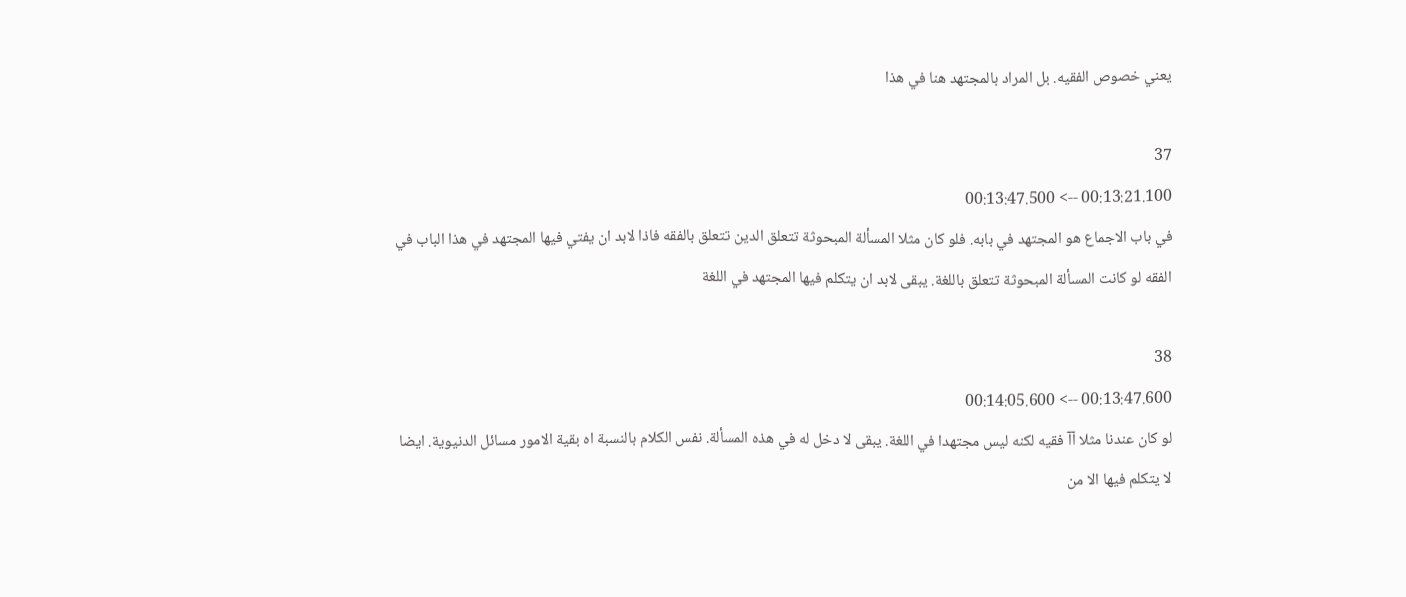يعني خصوص الفقيه. بل المراد بالمجتهد هنا في هذا

37
00:13:21.100 --> 00:13:47.500
في باب الاجماع هو المجتهد في بابه. فلو كان مثلا المسألة المبحوثة تتعلق الدين تتعلق بالفقه فاذا لابد ان يفتي فيها المجتهد في هذا الباب في الفقه لو كانت المسألة المبحوثة تتعلق باللغة. يبقى لابد ان يتكلم فيها المجتهد في اللغة

38
00:13:47.600 --> 00:14:05.600
لو كان عندنا مثلا آآ فقيه لكنه ليس مجتهدا في اللغة. يبقى لا دخل له في هذه المسألة. نفس الكلام بالنسبة اه بقية الامور مسائل الدنيوية. ايضا لا يتكلم فيها الا من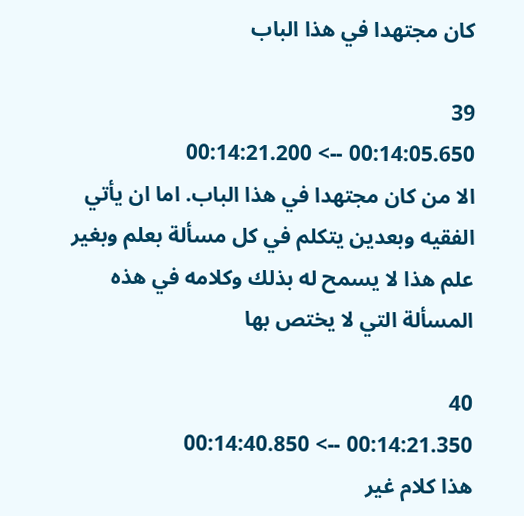كان مجتهدا في هذا الباب

39
00:14:05.650 --> 00:14:21.200
الا من كان مجتهدا في هذا الباب. اما ان يأتي الفقيه وبعدين يتكلم في كل مسألة بعلم وبغير علم هذا لا يسمح له بذلك وكلامه في هذه المسألة التي لا يختص بها

40
00:14:21.350 --> 00:14:40.850
هذا كلام غير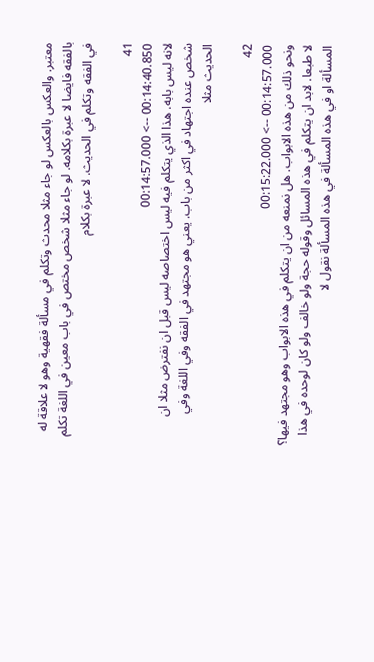معتبر. والعكس بالعكس لو جاء مثلا محدث وتكلم في مسألة فقهية وهو لا علاقة له بالفقه فايضا لا عبرة بكلامه. لو جاء مثلا شخص مختص في باب معين في اللغة تكلم في الفقه وتكلم في الحديث. لا عبرة بكلام

41
00:14:40.850 --> 00:14:57.000
لانه ليس بابه. هذا الذي يتكلم فيه ليس اختصاصه ليس قبل ان نفترض مثلا ان شخص عنده اجتهاد في اكثر من باب. يعني هو مجتهد في الفقه وفي اللغة وفي الحديث مثلا

42
00:14:57.000 --> 00:15:22.000
ونحو ذلك من هذه الابواب. هل نمنعه من ان يتكلم في هذه الابواب وهو مجتهد فيها؟ لا طبعا. لابد ان يتكلم في هذه المسائل وقوله حجة ولو خالف ولو كان لوحده في هذا المسألة او في هذه المسألة في هذه المسألة نقول لا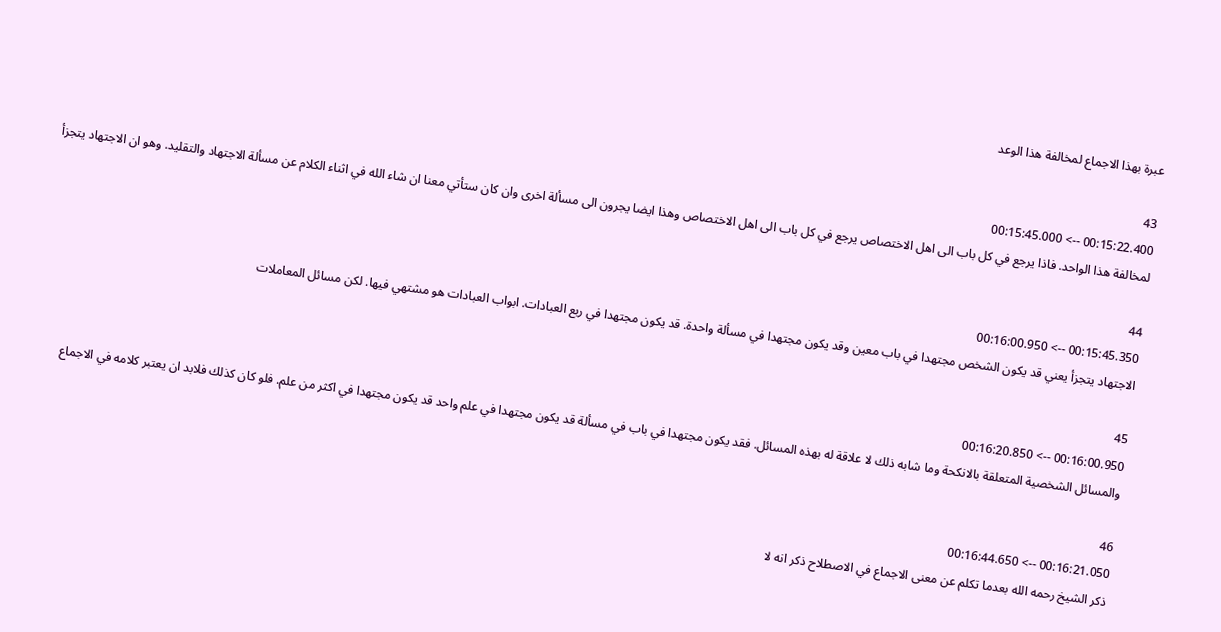عبرة بهذا الاجماع لمخالفة هذا الوعد

43
00:15:22.400 --> 00:15:45.000
لمخالفة هذا الواحد. فاذا يرجع في كل باب الى اهل الاختصاص يرجع في كل باب الى اهل الاختصاص وهذا ايضا يجرون الى مسألة اخرى وان كان ستأتي معنا ان شاء الله في اثناء الكلام عن مسألة الاجتهاد والتقليد. وهو ان الاجتهاد يتجزأ

44
00:15:45.350 --> 00:16:00.950
الاجتهاد يتجزأ يعني قد يكون الشخص مجتهدا في باب معين وقد يكون مجتهدا في مسألة واحدة. قد يكون مجتهدا في ربع العبادات. ابواب العبادات هو مشتهي فيها. لكن مسائل المعاملات

45
00:16:00.950 --> 00:16:20.850
والمسائل الشخصية المتعلقة بالانكحة وما شابه ذلك لا علاقة له بهذه المسائل. فقد يكون مجتهدا في باب في مسألة قد يكون مجتهدا في علم واحد قد يكون مجتهدا في اكثر من علم. فلو كان كذلك فلابد ان يعتبر كلامه في الاجماع

46
00:16:21.050 --> 00:16:44.650
ذكر الشيخ رحمه الله بعدما تكلم عن معنى الاجماع في الاصطلاح ذكر انه لا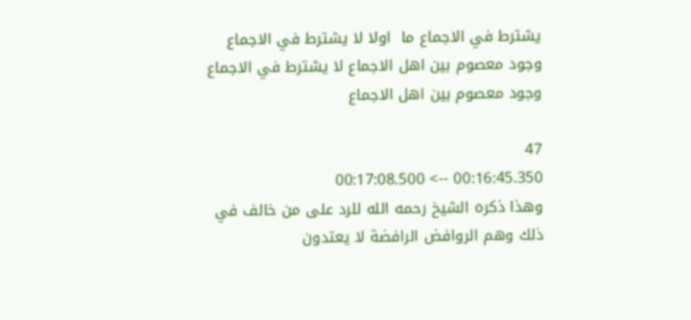يشترط في الاجماع ما  اولا لا يشترط في الاجماع وجود معصوم بين اهل الاجماع لا يشترط في الاجماع وجود معصوم بين اهل الاجماع

47
00:16:45.350 --> 00:17:08.500
وهذا ذكره الشيخ رحمه الله للرد على من خالف في ذلك وهم الروافض الرافضة لا يعتدون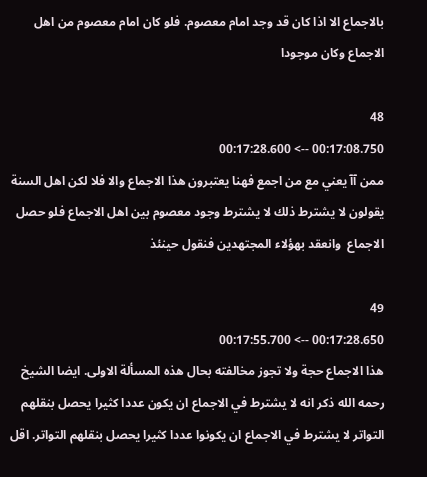بالاجماع الا اذا كان قد وجد امام معصوم. فلو كان امام معصوم من اهل الاجماع وكان موجودا

48
00:17:08.750 --> 00:17:28.600
ممن آآ يعني مع من اجمع فهنا يعتبرون هذا الاجماع والا فلا لكن اهل السنة يقولون لا يشترط ذلك لا يشترط وجود معصوم بين اهل الاجماع فلو حصل الاجماع  وانعقد بهؤلاء المجتهدين فنقول حينئذ

49
00:17:28.650 --> 00:17:55.700
هذا الاجماع حجة ولا تجوز مخالفته بحال هذه المسألة الاولى. ايضا الشيخ رحمه الله ذكر انه لا يشترط في الاجماع ان يكون عددا كثيرا يحصل بنقلهم التواتر لا يشترط في الاجماع ان يكونوا عددا كثيرا يحصل بنقلهم التواتر. اقل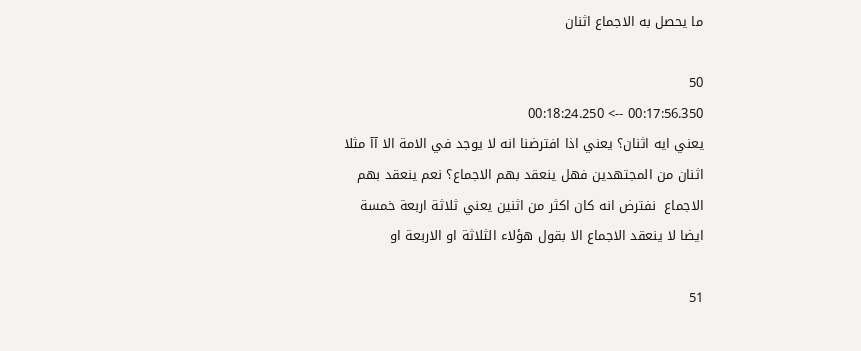ما يحصل به الاجماع اثنان

50
00:17:56.350 --> 00:18:24.250
يعني ايه اثنان؟ يعني اذا افترضنا انه لا يوجد في الامة الا آآ مثلا اثنان من المجتهدين فهل ينعقد بهم الاجماع؟ نعم ينعقد بهم الاجماع  نفترض انه كان اكثر من اثنين يعني ثلاثة اربعة خمسة ايضا لا ينعقد الاجماع الا بقول هؤلاء الثلاثة او الاربعة او

51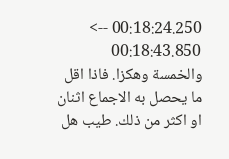00:18:24.250 --> 00:18:43.850
والخمسة وهكزا. فاذا اقل ما يحصل به الاجماع اثنان او اكثر من ذلك. طيب هل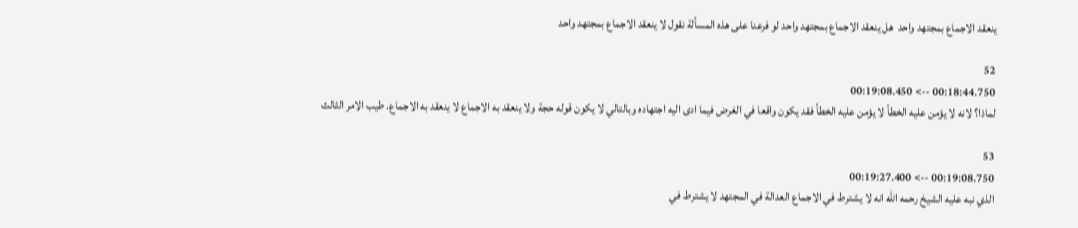ينعقد الاجماع بمجتهد واحد  هل ينعقد الاجماع بمجتهد واحد لو فرعنا على هذه المسألة نقول لا ينعقد الاجماع بمجتهد واحد

52
00:18:44.750 --> 00:19:08.450
لماذا؟ لانه لا يؤمن عليه الخطأ لا يؤمن عليه الخطأ فقد يكون واقعا في الغرض فيما ادى اليه اجتهاده وبالتالي لا يكون قوله حجة ولا ينعقد به الاجماع لا ينعقد به الاجماع. طيب الامر الثالث

53
00:19:08.750 --> 00:19:27.400
الذي نبه عليه الشيخ رحمه الله انه لا يشترط في الاجماع العدالة في المجتهد لا يشترط في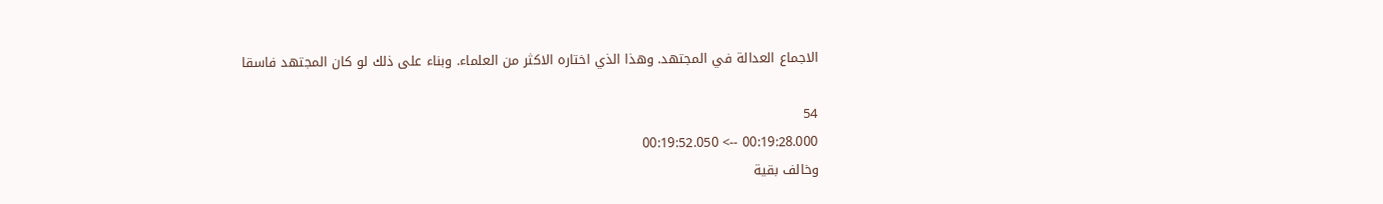الاجماع العدالة في المجتهد. وهذا الذي اختاره الاكثر من العلماء. وبناء على ذلك لو كان المجتهد فاسقا

54
00:19:28.000 --> 00:19:52.050
وخالف بقية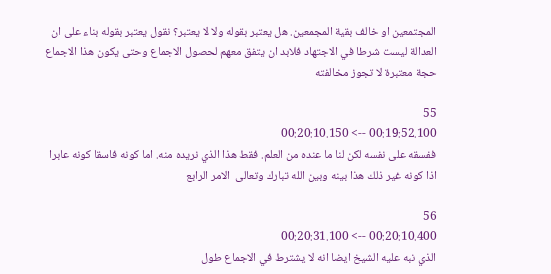المجتمعين او خالف بقية المجمعين. هل يعتبر بقوله ولا لا يعتبر؟ نقول يعتبر بقوله بناء على ان العدالة ليست شرطا في الاجتهاد فلابد ان يتفق معهم لحصول الاجماع وحتى يكون هذا الاجماع حجة معتبرة لا تجوز مخالفته

55
00:19:52.100 --> 00:20:10.150
ففسقه على نفسه لكن لنا ما عنده من العلم. فقط هذا الذي نريده منه. اما كونه فاسقا كونه عابرا اذا كونه غير ذلك هذا بينه وبين الله تبارك وتعالى  الامر الرابع

56
00:20:10.400 --> 00:20:31.100
الذي نبه عليه الشيخ ايضا انه لا يشترط في الاجماع طول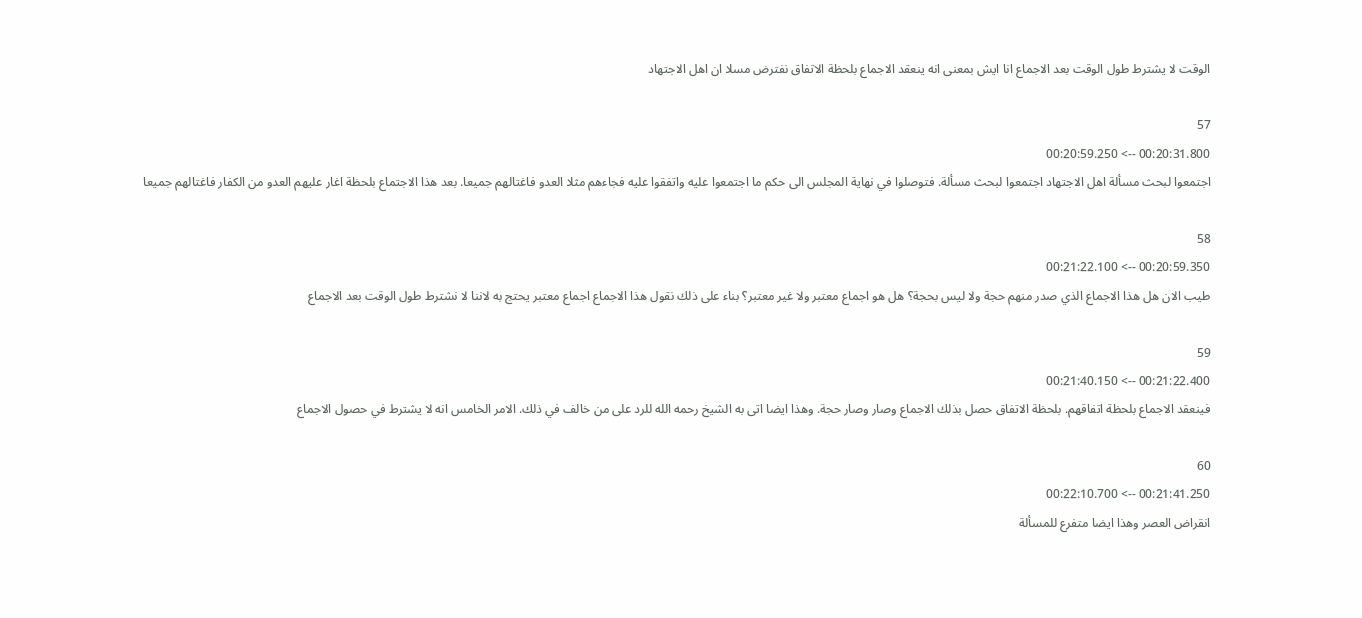الوقت لا يشترط طول الوقت بعد الاجماع انا ايش بمعنى انه ينعقد الاجماع بلحظة الاتفاق نفترض مسلا ان اهل الاجتهاد

57
00:20:31.800 --> 00:20:59.250
اجتمعوا لبحث مسألة اهل الاجتهاد اجتمعوا لبحث مسألة. فتوصلوا في نهاية المجلس الى حكم ما اجتمعوا عليه واتفقوا عليه فجاءهم مثلا العدو فاغتالهم جميعا. بعد هذا الاجتماع بلحظة اغار عليهم العدو من الكفار فاغتالهم جميعا

58
00:20:59.350 --> 00:21:22.100
طيب الان هل هذا الاجماع الذي صدر منهم حجة ولا ليس بحجة؟ هل هو اجماع معتبر ولا غير معتبر؟ بناء على ذلك نقول هذا الاجماع اجماع معتبر يحتج به لاننا لا نشترط طول الوقت بعد الاجماع

59
00:21:22.400 --> 00:21:40.150
فينعقد الاجماع بلحظة اتفاقهم. بلحظة الاتفاق حصل بذلك الاجماع وصار وصار حجة. وهذا ايضا اتى به الشيخ رحمه الله للرد على من خالف في ذلك. الامر الخامس انه لا يشترط في حصول الاجماع

60
00:21:41.250 --> 00:22:10.700
انقراض العصر وهذا ايضا متفرع للمسألة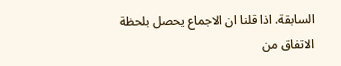السابقة. اذا قلنا ان الاجماع يحصل بلحظة الاتفاق من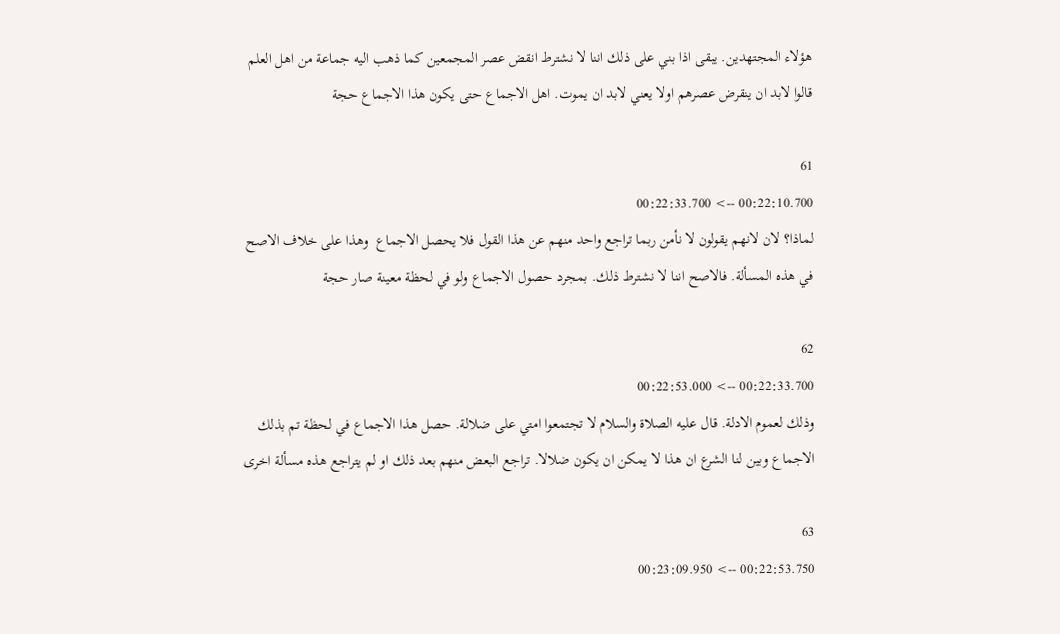هؤلاء المجتهدين. يبقى اذا بني على ذلك اننا لا نشترط انقض عصر المجمعين كما ذهب اليه جماعة من اهل العلم قالوا لابد ان ينقرض عصرهم اولا يعني لابد ان يموت. اهل الاجماع حتى يكون هذا الاجماع حجة

61
00:22:10.700 --> 00:22:33.700
لماذا؟ لان لانهم يقولون لا نأمن ربما تراجع واحد منهم عن هذا القول فلا يحصل الاجماع  وهذا على خلاف الاصح في هذه المسألة. فالاصح اننا لا نشترط ذلك. بمجرد حصول الاجماع ولو في لحظة معينة صار حجة

62
00:22:33.700 --> 00:22:53.000
وذلك لعموم الادلة. قال عليه الصلاة والسلام لا تجتمعوا امتي على ضلالة. حصل هذا الاجماع في لحظة تم بذلك الاجماع وبين لنا الشرع ان هذا لا يمكن ان يكون ضلالا. تراجع البعض منهم بعد ذلك او لم يتراجع هذه مسألة اخرى

63
00:22:53.750 --> 00:23:09.950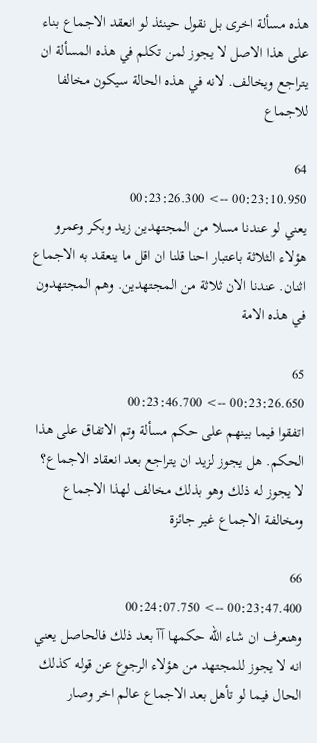هذه مسألة اخرى بل نقول حينئذ لو انعقد الاجماع بناء على هذا الاصل لا يجوز لمن تكلم في هذه المسألة ان يتراجع ويخالف. لانه في هذه الحالة سيكون مخالفا للاجماع

64
00:23:10.950 --> 00:23:26.300
يعني لو عندنا مسلا من المجتهدين زيد وبكر وعمرو هؤلاء الثلاثة باعتبار احنا قلنا ان اقل ما ينعقد به الاجماع اثنان. عندنا الان ثلاثة من المجتهدين. وهم المجتهدون في هذه الامة

65
00:23:26.650 --> 00:23:46.700
اتفقوا فيما بينهم على حكم مسألة وتم الاتفاق على هذا الحكم. هل يجوز لزيد ان يتراجع بعد انعقاد الاجماع؟ لا يجوز له ذلك وهو بذلك مخالف لهذا الاجماع ومخالفة الاجماع غير جائزة

66
00:23:47.400 --> 00:24:07.750
وهنعرف ان شاء الله حكمها آآ بعد ذلك فالحاصل يعني انه لا يجوز للمجتهد من هؤلاء الرجوع عن قوله كذلك الحال فيما لو تأهل بعد الاجماع عالم اخر وصار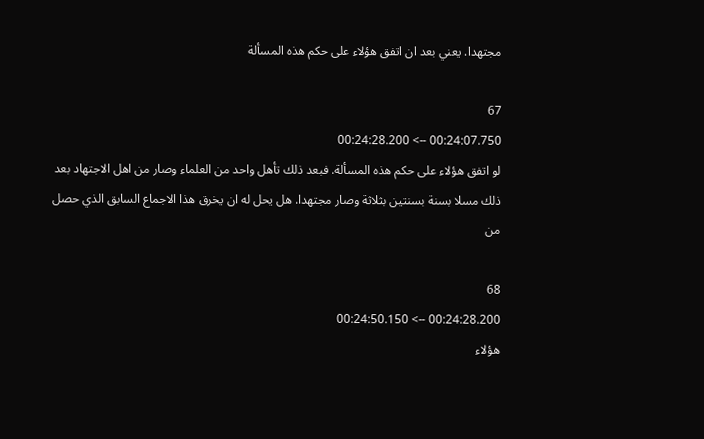مجتهدا. يعني بعد ان اتفق هؤلاء على حكم هذه المسألة

67
00:24:07.750 --> 00:24:28.200
لو اتفق هؤلاء على حكم هذه المسألة. فبعد ذلك تأهل واحد من العلماء وصار من اهل الاجتهاد بعد ذلك مسلا بسنة بسنتين بثلاثة وصار مجتهدا. هل يحل له ان يخرق هذا الاجماع السابق الذي حصل من

68
00:24:28.200 --> 00:24:50.150
هؤلاء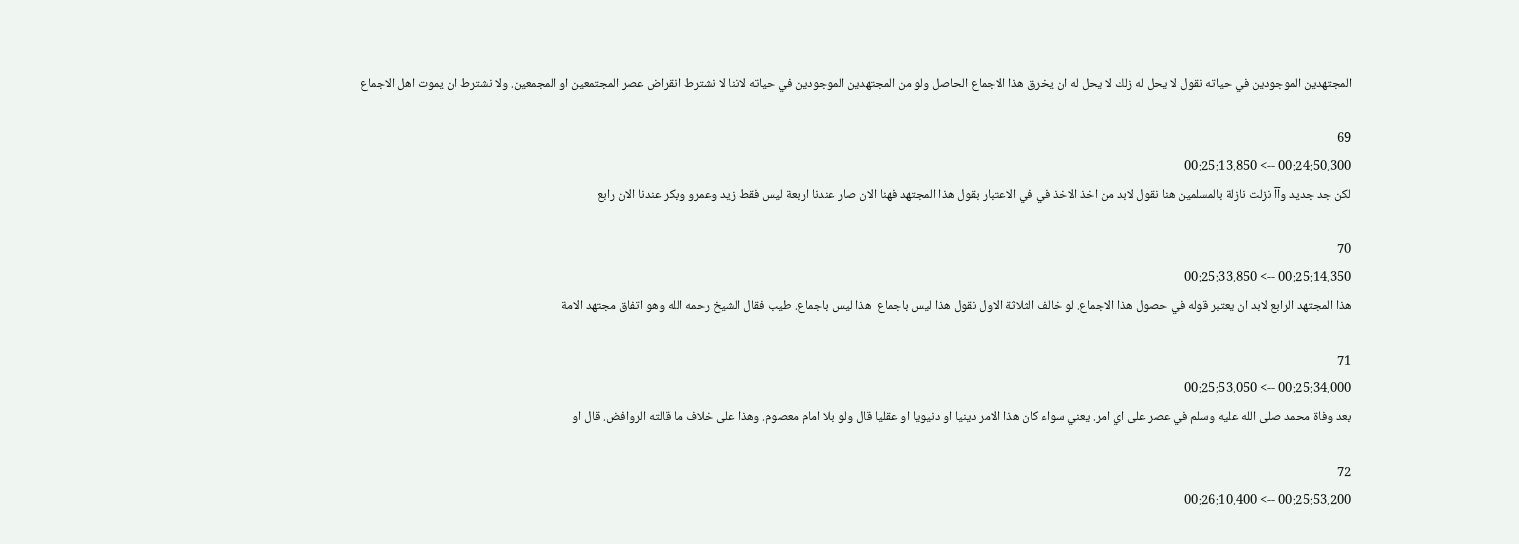المجتهدين الموجودين في حياته نقول لا يحل له زلك لا يحل له ان يخرق هذا الاجماع الحاصل ولو من المجتهدين الموجودين في حياته لاننا لا نشترط انقراض عصر المجتمعين او المجمعين. ولا نشترط ان يموت اهل الاجماع

69
00:24:50.300 --> 00:25:13.850
لكن جد جديد وآآ نزلت نازلة بالمسلمين هنا نقول لابد من اخذ الاخذ في في الاعتبار بقول هذا المجتهد فهنا الان صار عندنا اربعة ليس فقط زيد وعمرو وبكر عندنا الان رابع

70
00:25:14.350 --> 00:25:33.850
هذا المجتهد الرابع لابد ان يعتبر قوله في حصول هذا الاجماع. لو خالف الثلاثة الاول نقول هذا ليس باجماع  هذا ليس باجماع. طيب فقال الشيخ رحمه الله وهو اتفاق مجتهد الامة

71
00:25:34.000 --> 00:25:53.050
بعد وفاة محمد صلى الله عليه وسلم في عصر على اي امر. يعني سواء كان هذا الامر دينيا او دنيويا او عقليا قال ولو بلا امام معصوم. وهذا على خلاف ما قالته الروافض. قال او

72
00:25:53.200 --> 00:26:10.400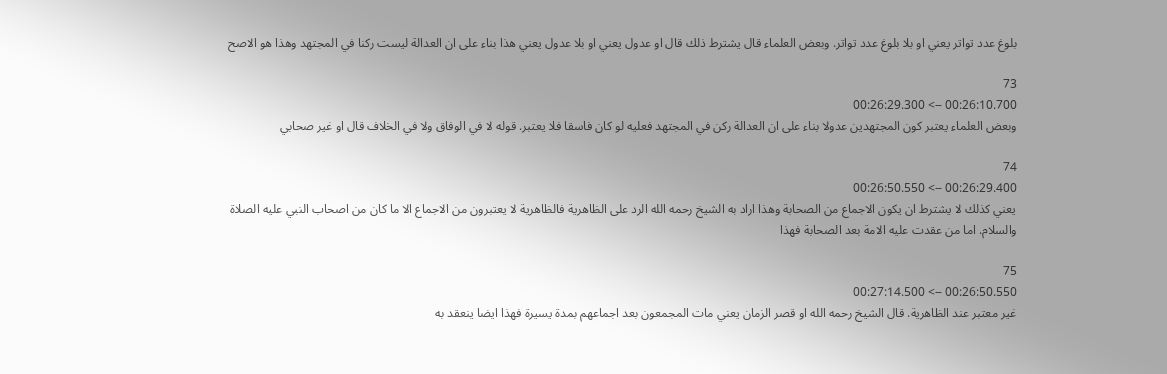بلوغ عدد تواتر يعني او بلا بلوغ عدد تواتر. وبعض العلماء قال يشترط ذلك قال او عدول يعني او بلا عدول يعني هذا بناء على ان العدالة ليست ركنا في المجتهد وهذا هو الاصح

73
00:26:10.700 --> 00:26:29.300
وبعض العلماء يعتبر كون المجتهدين عدولا بناء على ان العدالة ركن في المجتهد فعليه لو كان فاسقا فلا يعتبر. قوله لا في الوفاق ولا في الخلاف قال او غير صحابي

74
00:26:29.400 --> 00:26:50.550
يعني كذلك لا يشترط ان يكون الاجماع من الصحابة وهذا اراد به الشيخ رحمه الله الرد على الظاهرية فالظاهرية لا يعتبرون من الاجماع الا ما كان من اصحاب النبي عليه الصلاة والسلام. اما من عقدت عليه الامة بعد الصحابة فهذا

75
00:26:50.550 --> 00:27:14.500
غير معتبر عند الظاهرية. قال الشيخ رحمه الله او قصر الزمان يعني مات المجمعون بعد اجماعهم بمدة يسيرة فهذا ايضا ينعقد به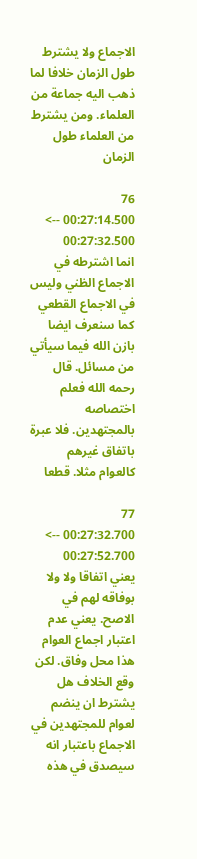الاجماع ولا يشترط طول الزمان خلافا لما ذهب اليه جماعة من العلماء. ومن يشترط من العلماء طول الزمان

76
00:27:14.500 --> 00:27:32.500
انما اشترطه في الاجماع الظني وليس في الاجماع القطعي كما سنعرف ايضا بازن الله فيما سيأتي من مسائل. قال رحمه الله فعلم اختصاصه بالمجتهدين. فلا عبرة باتفاق غيرهم كالعوام مثلا. قطعا

77
00:27:32.700 --> 00:27:52.700
يعني اتفاقا ولا ولا بوفاقه لهم في الاصح. يعني عدم اعتبار اجماع العوام هذا محل وفاق. لكن وقع الخلاف هل يشترط ان ينضم لعوام للمجتهدين في الاجماع باعتبار انه سيصدق في هذه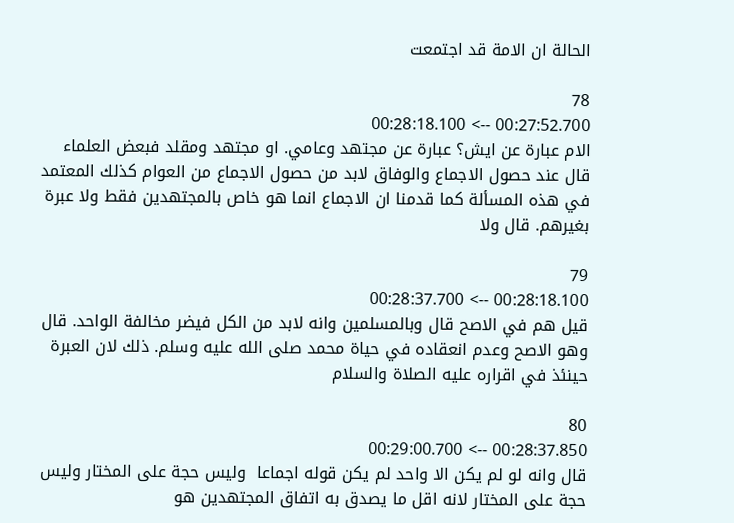الحالة ان الامة قد اجتمعت

78
00:27:52.700 --> 00:28:18.100
الام عبارة عن ايش؟ عبارة عن مجتهد وعامي. او مجتهد ومقلد فبعض العلماء قال عند حصول الاجماع والوفاق لابد من حصول الاجماع من العوام كذلك المعتمد في هذه المسألة كما قدمنا ان الاجماع انما هو خاص بالمجتهدين فقط ولا عبرة بغيرهم. قال ولا

79
00:28:18.100 --> 00:28:37.700
قيل هم في الاصح قال وبالمسلمين وانه لابد من الكل فيضر مخالفة الواحد. قال وهو الاصح وعدم انعقاده في حياة محمد صلى الله عليه وسلم. ذلك لان العبرة حينئذ في اقراره عليه الصلاة والسلام

80
00:28:37.850 --> 00:29:00.700
قال وانه لو لم يكن الا واحد لم يكن قوله اجماعا  وليس حجة على المختار وليس حجة على المختار لانه اقل ما يصدق به اتفاق المجتهدين هو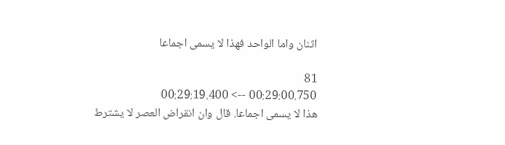اثنان واما الواحد فهذا لا يسمى اجماعا

81
00:29:00.750 --> 00:29:19.400
هذا لا يسمى اجماعا. قال وان انقراض العصر لا يشترط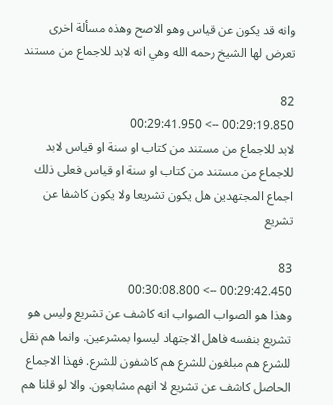وانه قد يكون عن قياس وهو الاصح وهذه مسألة اخرى تعرض لها الشيخ رحمه الله وهي انه لابد للاجماع من مستند

82
00:29:19.850 --> 00:29:41.950
لابد للاجماع من مستند من كتاب او سنة او قياس لابد للاجماع من مستند من كتاب او سنة او قياس فعلى ذلك اجماع المجتهدين هل يكون تشريعا ولا يكون كاشفا عن تشريع

83
00:29:42.450 --> 00:30:08.800
وهذا هو الصواب الصواب انه كاشف عن تشريع وليس هو تشريع بنفسه فاهل الاجتهاد ليسوا بمشرعين. وانما هم نقل للشرع هم مبلغون للشرع هم كاشفون للشرع. فهذا الاجماع الحاصل كاشف عن تشريع لا انهم مشابعون. والا لو قلنا هم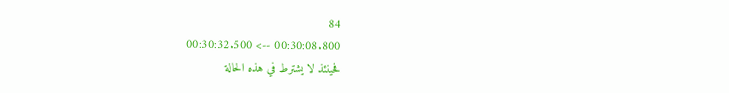84
00:30:08.800 --> 00:30:32.500
فحينئذ لا يشترط في هذه الحالة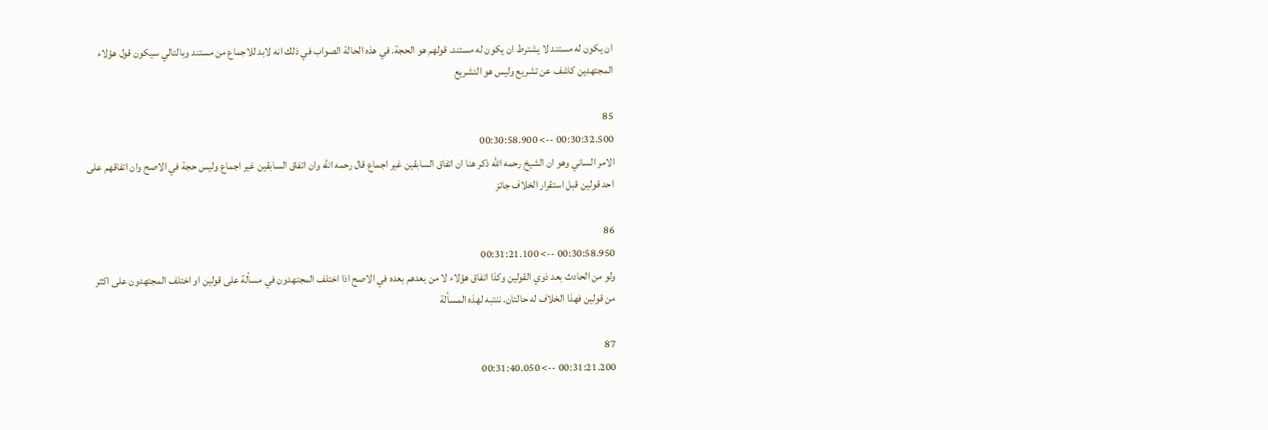ان يكون له مستند لا يشترط ان يكون له مستند. قولهم هو الحجة. في هذه الحالة الصواب في ذلك انه لابد للاجماع من مستند وبالتالي سيكون قول هؤلاء المجتهدين كاشف عن تشريع وليس هو التشريع

85
00:30:32.500 --> 00:30:58.900
الامر الساني وهو ان الشيخ رحمه الله ذكر هنا ان اتفاق السابقين غير اجماع قال رحمه الله وان اتفاق السابقين غير اجماع وليس حجة في الاصح وان اتفاقهم على احد قولين قبل استقرار الخلاف جائز

86
00:30:58.950 --> 00:31:21.100
ولو من الحادث بعد ذوي القولين وكذا اتفاق هؤلاء لا من بعدهم بعده في الاصح اذا اختلف المجتهدون في مسألة على قولين او اختلف المجتهدون على اكثر من قولين فهذا الخلاف له حالتان. ننتبه لهذه المسألة

87
00:31:21.200 --> 00:31:40.050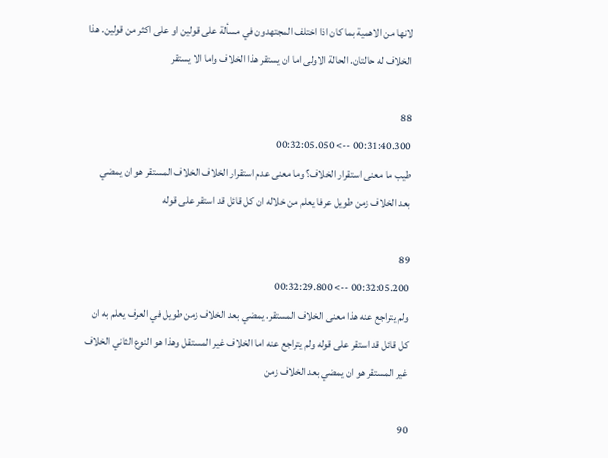لانها من الاهمية بما كان اذا اختلف المجتهدون في مسألة على قولين او على اكثر من قولين. هذا الخلاف له حالتان. الحالة الاولى اما ان يستقر هذا الخلاف واما الا يستقر

88
00:31:40.300 --> 00:32:05.050
طيب ما معنى استقرار الخلاف؟ وما معنى عدم استقرار الخلاف الخلاف المستقر هو ان يمضي بعد الخلاف زمن طويل عرفا يعلم من خلاله ان كل قائل قد استقر على قوله

89
00:32:05.200 --> 00:32:29.800
ولم يتراجع عنه هذا معنى الخلاف المستقر. يمضي بعد الخلاف زمن طويل في العرف يعلم به ان كل قائل قد استقر على قوله ولم يتراجع عنه اما الخلاف غير المستقل وهذا هو النوع الثاني الخلاف غير المستقر هو ان يمضي بعد الخلاف زمن

90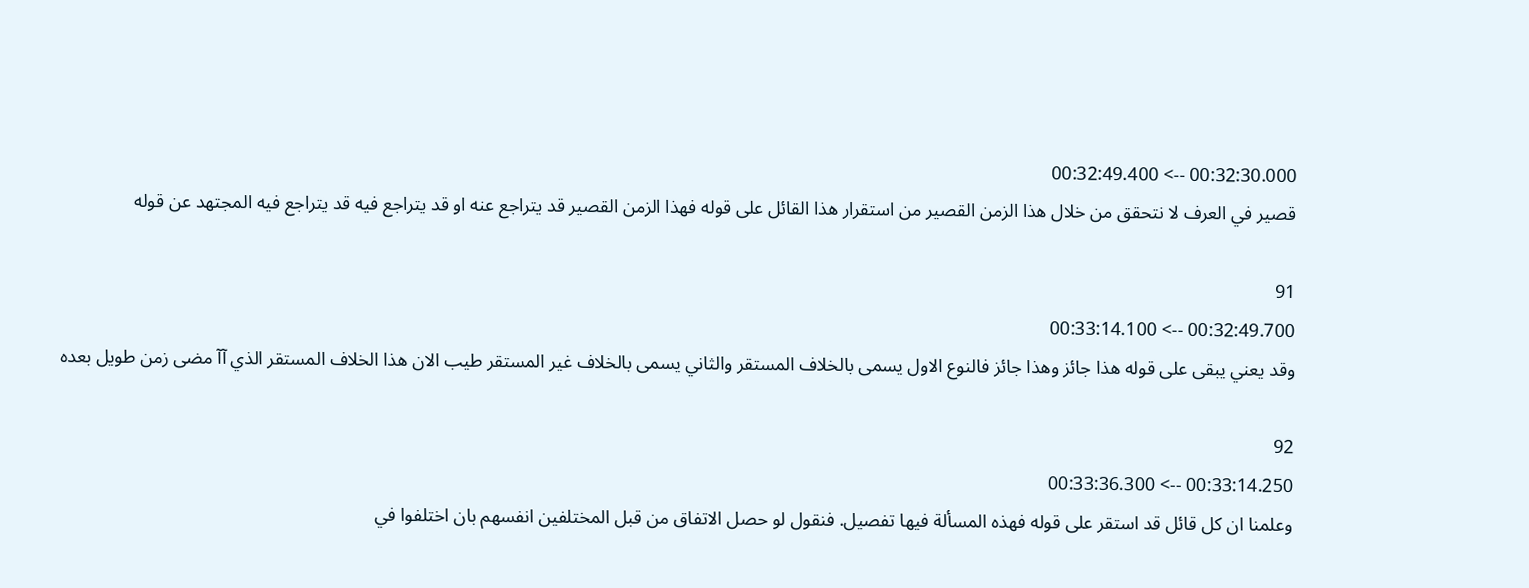00:32:30.000 --> 00:32:49.400
قصير في العرف لا نتحقق من خلال هذا الزمن القصير من استقرار هذا القائل على قوله فهذا الزمن القصير قد يتراجع عنه او قد يتراجع فيه قد يتراجع فيه المجتهد عن قوله

91
00:32:49.700 --> 00:33:14.100
وقد يعني يبقى على قوله هذا جائز وهذا جائز فالنوع الاول يسمى بالخلاف المستقر والثاني يسمى بالخلاف غير المستقر طيب الان هذا الخلاف المستقر الذي آآ مضى زمن طويل بعده

92
00:33:14.250 --> 00:33:36.300
وعلمنا ان كل قائل قد استقر على قوله فهذه المسألة فيها تفصيل. فنقول لو حصل الاتفاق من قبل المختلفين انفسهم بان اختلفوا في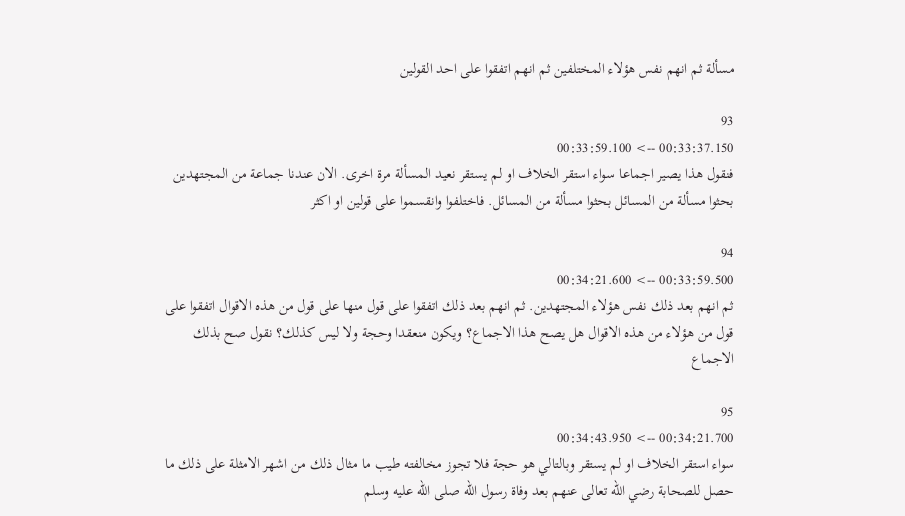مسألة ثم انهم نفس هؤلاء المختلفين ثم انهم اتفقوا على احد القولين

93
00:33:37.150 --> 00:33:59.100
فنقول هذا يصير اجماعا سواء استقر الخلاف او لم يستقر نعيد المسألة مرة اخرى. الان عندنا جماعة من المجتهدين بحثوا مسألة من المسائل بحثوا مسألة من المسائل. فاختلفوا وانقسموا على قولين او اكثر

94
00:33:59.500 --> 00:34:21.600
ثم انهم بعد ذلك نفس هؤلاء المجتهدين. ثم انهم بعد ذلك اتفقوا على قول منها على قول من هذه الاقوال اتفقوا على قول من هؤلاء من هذه الاقوال هل يصح هذا الاجماع؟ ويكون منعقدا وحجة ولا ليس كذلك؟ نقول صح بذلك الاجماع

95
00:34:21.700 --> 00:34:43.950
سواء استقر الخلاف او لم يستقر وبالتالي هو حجة فلا تجوز مخالفته طيب ما مثال ذلك من اشهر الامثلة على ذلك ما حصل للصحابة رضي الله تعالى عنهم بعد وفاة رسول الله صلى الله عليه وسلم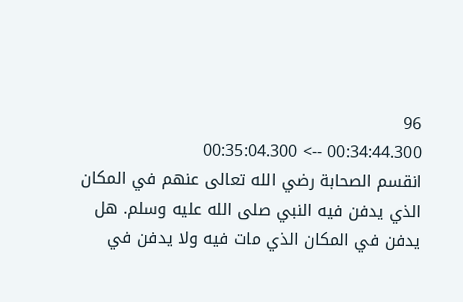96
00:34:44.300 --> 00:35:04.300
انقسم الصحابة رضي الله تعالى عنهم في المكان الذي يدفن فيه النبي صلى الله عليه وسلم. هل يدفن في المكان الذي مات فيه ولا يدفن في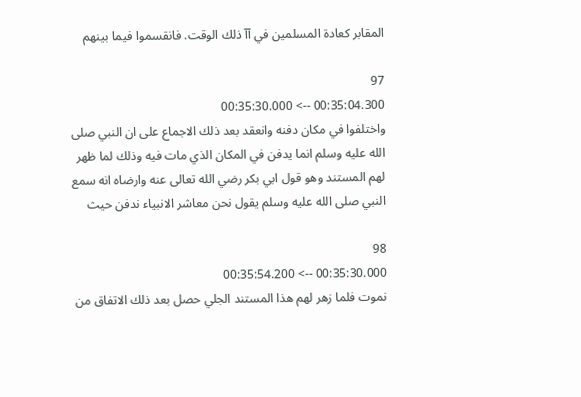المقابر كعادة المسلمين في آآ ذلك الوقت. فانقسموا فيما بينهم

97
00:35:04.300 --> 00:35:30.000
واختلفوا في مكان دفنه وانعقد بعد ذلك الاجماع على ان النبي صلى الله عليه وسلم انما يدفن في المكان الذي مات فيه وذلك لما ظهر لهم المستند وهو قول ابي بكر رضي الله تعالى عنه وارضاه انه سمع النبي صلى الله عليه وسلم يقول نحن معاشر الانبياء ندفن حيث

98
00:35:30.000 --> 00:35:54.200
نموت فلما زهر لهم هذا المستند الجلي حصل بعد ذلك الاتفاق من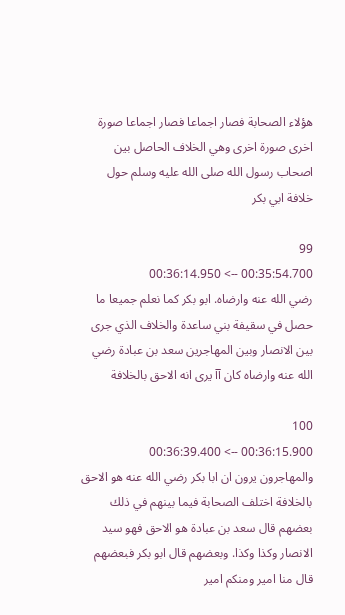هؤلاء الصحابة فصار اجماعا فصار اجماعا صورة اخرى صورة اخرى وهي الخلاف الحاصل بين اصحاب رسول الله صلى الله عليه وسلم حول خلافة ابي بكر

99
00:35:54.700 --> 00:36:14.950
رضي الله عنه وارضاه. ابو بكر كما نعلم جميعا ما حصل في سقيفة بني ساعدة والخلاف الذي جرى بين الانصار وبين المهاجرين سعد بن عبادة رضي الله عنه وارضاه كان آآ يرى انه الاحق بالخلافة

100
00:36:15.900 --> 00:36:39.400
والمهاجرون يرون ان ابا بكر رضي الله عنه هو الاحق بالخلافة اختلف الصحابة فيما بينهم في ذلك بعضهم قال سعد بن عبادة هو الاحق فهو سيد الانصار وكذا وكذا. وبعضهم قال ابو بكر فبعضهم قال منا امير ومنكم امير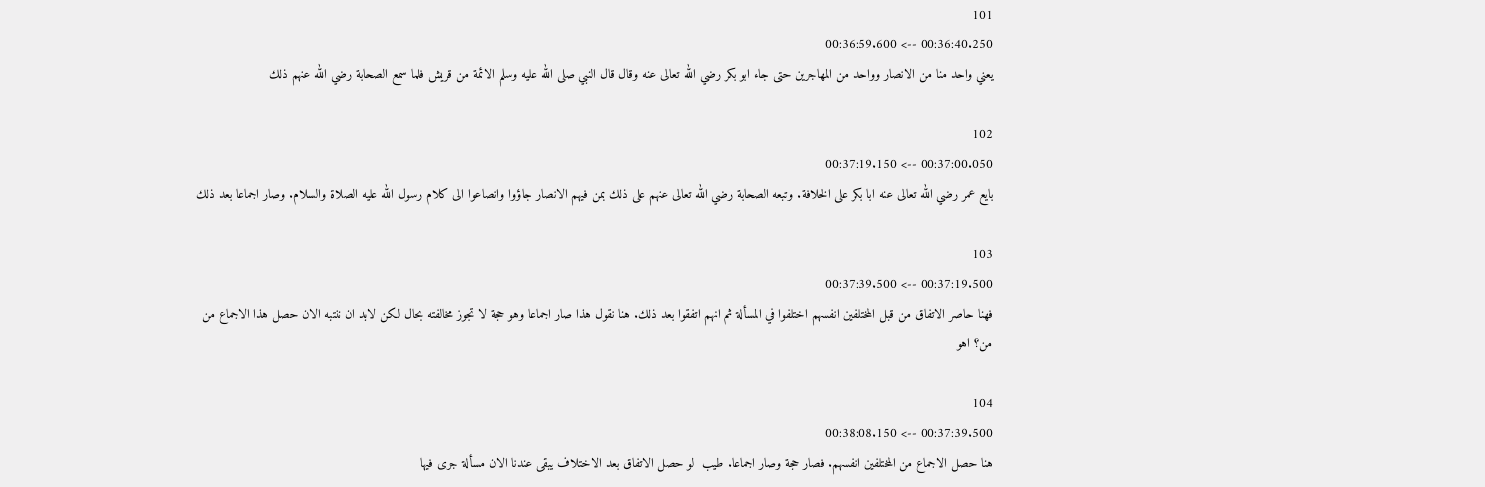101
00:36:40.250 --> 00:36:59.600
يعني واحد منا من الانصار وواحد من المهاجرين حتى جاء ابو بكر رضي الله تعالى عنه وقال قال النبي صلى الله عليه وسلم الائمة من قريش فلما سمع الصحابة رضي الله عنهم ذلك

102
00:37:00.050 --> 00:37:19.150
بايع عمر رضي الله تعالى عنه ابا بكر على الخلافة. وتبعه الصحابة رضي الله تعالى عنهم على ذلك بمن فيهم الانصار جاؤوا وانصاعوا الى كلام رسول الله عليه الصلاة والسلام. وصار اجماعا بعد ذلك

103
00:37:19.500 --> 00:37:39.500
فهنا حاصر الاتفاق من قبل المختلفين انفسهم اختلفوا في المسألة ثم انهم اتفقوا بعد ذلك. هنا نقول هذا صار اجماعا وهو حجة لا تجوز مخالفته بحال لكن لابد ان ننتبه الان حصل هذا الاجماع من من؟ اهو

104
00:37:39.500 --> 00:38:08.150
هنا حصل الاجماع من المختلفين انفسهم. فصار حجة وصار اجماعا. طيب  لو حصل الاتفاق بعد الاختلاف يبقى عندنا الان مسألة جرى فيها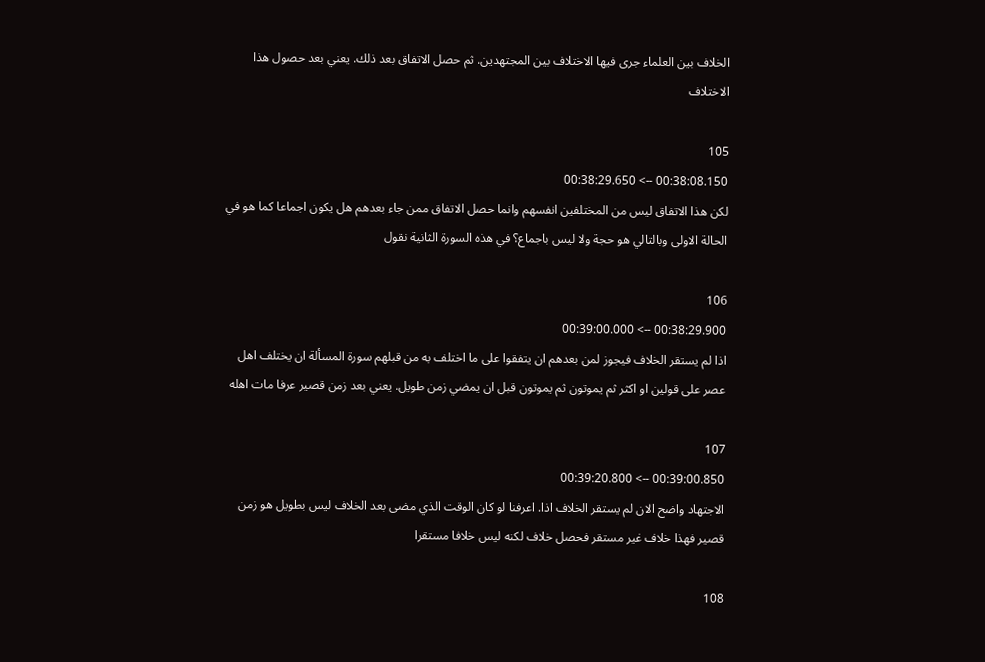الخلاف بين العلماء جرى فيها الاختلاف بين المجتهدين. ثم حصل الاتفاق بعد ذلك. يعني بعد حصول هذا الاختلاف

105
00:38:08.150 --> 00:38:29.650
لكن هذا الاتفاق ليس من المختلفين انفسهم وانما حصل الاتفاق ممن جاء بعدهم هل يكون اجماعا كما هو في الحالة الاولى وبالتالي هو حجة ولا ليس باجماع؟ في هذه السورة الثانية نقول

106
00:38:29.900 --> 00:39:00.000
اذا لم يستقر الخلاف فيجوز لمن بعدهم ان يتفقوا على ما اختلف به من قبلهم سورة المسألة ان يختلف اهل عصر على قولين او اكثر ثم يموتون ثم يموتون قبل ان يمضي زمن طويل. يعني بعد زمن قصير عرفا مات اهله

107
00:39:00.850 --> 00:39:20.800
الاجتهاد واضح الان لم يستقر الخلاف اذا. اعرفنا لو كان الوقت الذي مضى بعد الخلاف ليس بطويل هو زمن قصير فهذا خلاف غير مستقر فحصل خلاف لكنه ليس خلافا مستقرا

108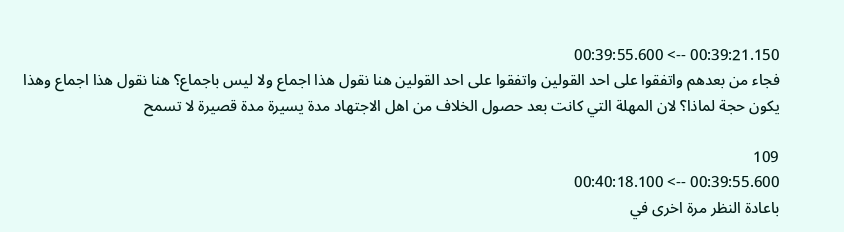00:39:21.150 --> 00:39:55.600
فجاء من بعدهم واتفقوا على احد القولين واتفقوا على احد القولين هنا نقول هذا اجماع ولا ليس باجماع؟ هنا نقول هذا اجماع وهذا يكون حجة لماذا؟ لان المهلة التي كانت بعد حصول الخلاف من اهل الاجتهاد مدة يسيرة مدة قصيرة لا تسمح

109
00:39:55.600 --> 00:40:18.100
باعادة النظر مرة اخرى في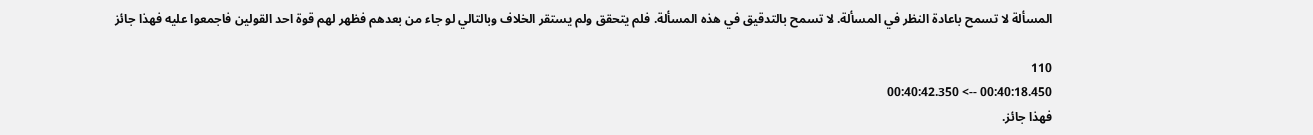المسألة لا تسمح باعادة النظر في المسألة. لا تسمح بالتدقيق في هذه المسألة. فلم يتحقق ولم يستقر الخلاف وبالتالي لو جاء من بعدهم فظهر لهم قوة احد القولين فاجمعوا عليه فهذا جائز

110
00:40:18.450 --> 00:40:42.350
فهذا جائز.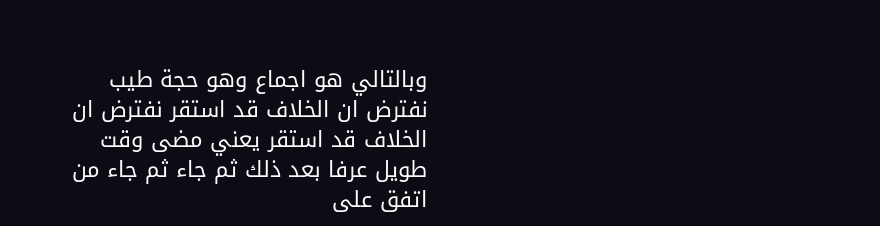وبالتالي هو اجماع وهو حجة طيب نفترض ان الخلاف قد استقر نفترض ان الخلاف قد استقر يعني مضى وقت طويل عرفا بعد ذلك ثم جاء ثم جاء من اتفق على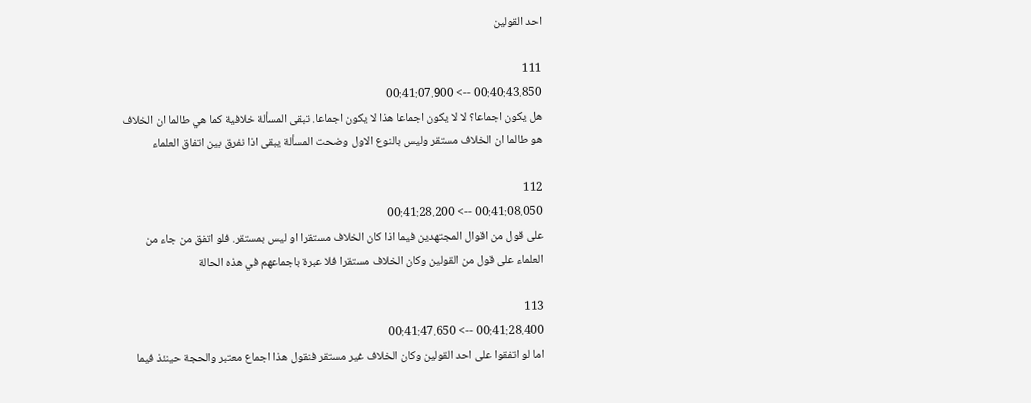احد القولين

111
00:40:43.850 --> 00:41:07.900
هل يكون اجماعا؟ لا لا يكون اجماعا هذا لا يكون اجماعا. تبقى المسألة خلافية كما هي طالما ان الخلاف هو طالما ان الخلاف مستقر وليس بالنوع الاول وضحت المسألة يبقى اذا نفرق بين اتفاق العلماء

112
00:41:08.050 --> 00:41:28.200
على قول من اقوال المجتهدين فيما اذا كان الخلاف مستقرا او ليس بمستقر. فلو اتفق من جاء من العلماء على قول من القولين وكان الخلاف مستقرا فلا عبرة باجماعهم في هذه الحالة

113
00:41:28.400 --> 00:41:47.650
اما لو اتفقوا على احد القولين وكان الخلاف غير مستقر فنقول هذا اجماع معتبر والحجة حينئذ فيما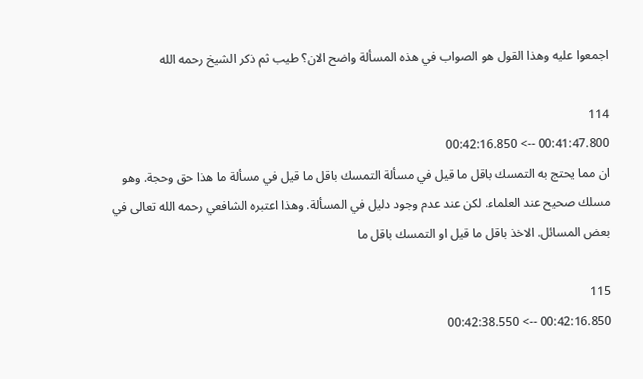اجمعوا عليه وهذا القول هو الصواب في هذه المسألة واضح الان؟ طيب ثم ذكر الشيخ رحمه الله

114
00:41:47.800 --> 00:42:16.850
ان مما يحتج به التمسك باقل ما قيل في مسألة التمسك باقل ما قيل في مسألة ما هذا حق وحجة. وهو مسلك صحيح عند العلماء. لكن عند عدم وجود دليل في المسألة. وهذا اعتبره الشافعي رحمه الله تعالى في بعض المسائل. الاخذ باقل ما قيل او التمسك باقل ما

115
00:42:16.850 --> 00:42:38.550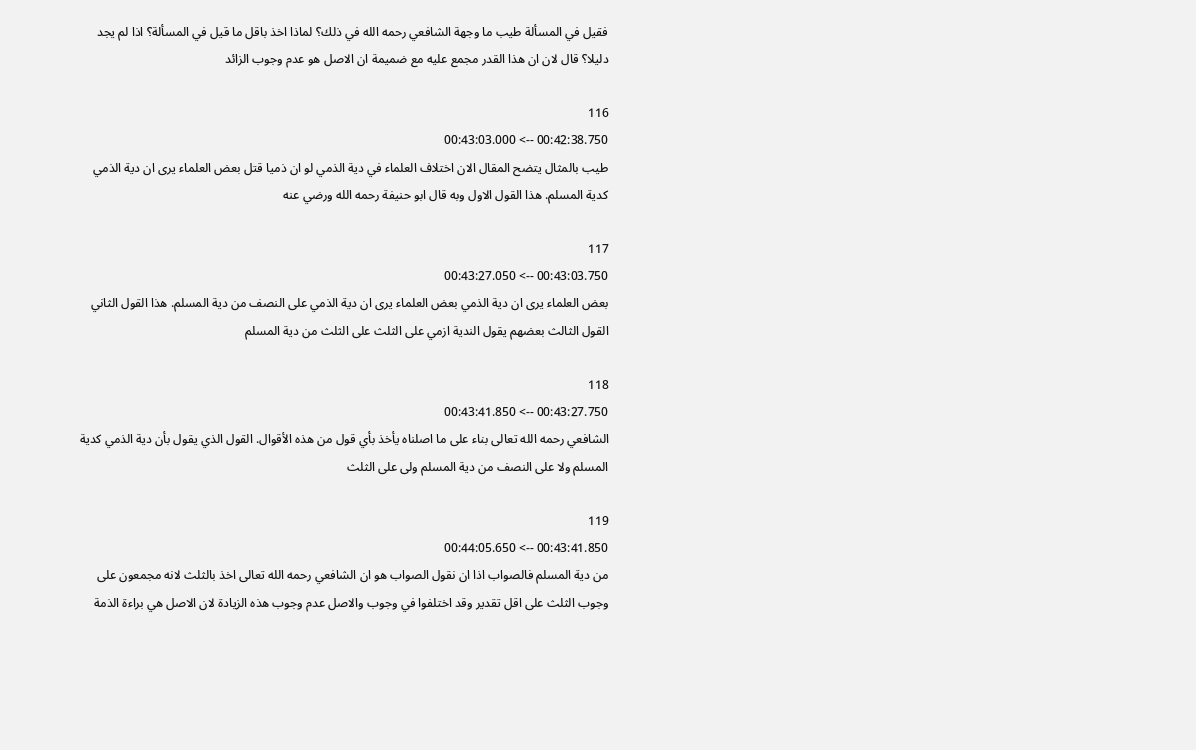فقيل في المسألة طيب ما وجهة الشافعي رحمه الله في ذلك؟ لماذا اخذ باقل ما قيل في المسألة؟ اذا لم يجد دليلا؟ قال لان ان هذا القدر مجمع عليه مع ضميمة ان الاصل هو عدم وجوب الزائد

116
00:42:38.750 --> 00:43:03.000
طيب بالمثال يتضح المقال الان اختلاف العلماء في دية الذمي لو ان ذميا قتل بعض العلماء يرى ان دية الذمي كدية المسلم. هذا القول الاول وبه قال ابو حنيفة رحمه الله ورضي عنه

117
00:43:03.750 --> 00:43:27.050
بعض العلماء يرى ان دية الذمي بعض العلماء يرى ان دية الذمي على النصف من دية المسلم. هذا القول الثاني القول الثالث بعضهم يقول الندية ازمي على الثلث على الثلث من دية المسلم

118
00:43:27.750 --> 00:43:41.850
الشافعي رحمه الله تعالى بناء على ما اصلناه يأخذ بأي قول من هذه الأقوال. القول الذي يقول بأن دية الذمي كدية المسلم ولا على النصف من دية المسلم ولى على الثلث

119
00:43:41.850 --> 00:44:05.650
من دية المسلم فالصواب اذا ان نقول الصواب هو ان الشافعي رحمه الله تعالى اخذ بالثلث لانه مجمعون على وجوب الثلث على اقل تقدير وقد اختلفوا في وجوب والاصل عدم وجوب هذه الزيادة لان الاصل هي براءة الذمة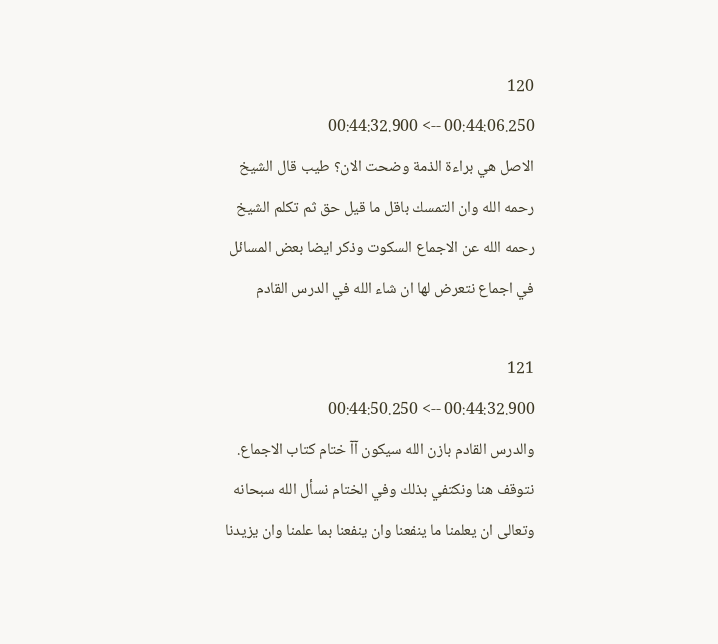120
00:44:06.250 --> 00:44:32.900
الاصل هي براءة الذمة وضحت الان؟ طيب قال الشيخ رحمه الله وان التمسك باقل ما قيل حق ثم تكلم الشيخ رحمه الله عن الاجماع السكوت وذكر ايضا بعض المسائل في اجماع نتعرض لها ان شاء الله في الدرس القادم

121
00:44:32.900 --> 00:44:50.250
والدرس القادم بازن الله سيكون آآ ختام كتاب الاجماع. نتوقف هنا ونكتفي بذلك وفي الختام نسأل الله سبحانه وتعالى ان يعلمنا ما ينفعنا وان ينفعنا بما علمنا وان يزيدنا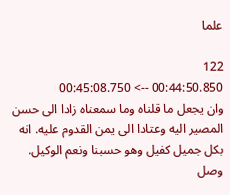علما

122
00:44:50.850 --> 00:45:08.750
وان يجعل ما قلناه وما سمعناه زادا الى حسن المصير اليه وعتادا الى يمن القدوم عليه. انه بكل جميل كفيل وهو حسبنا ونعم الوكيل. وصل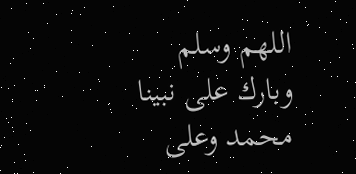اللهم وسلم وبارك على نبينا محمد وعلى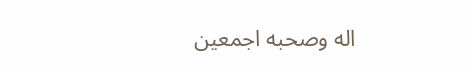اله وصحبه اجمعين